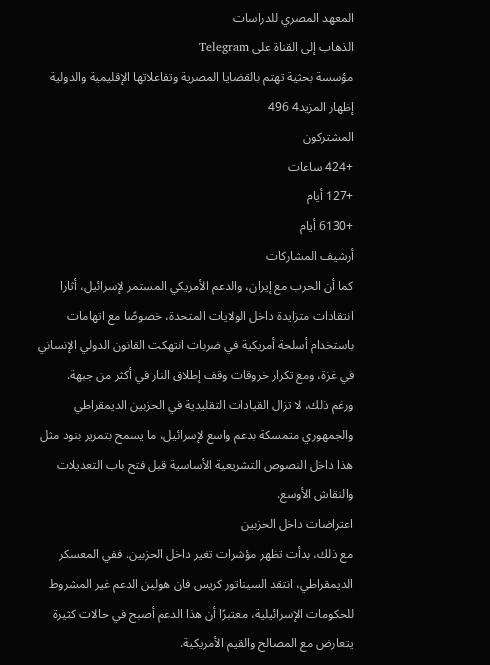المعهد المصري للدراسات
الذهاب إلى القناة على Telegram
مؤسسة بحثية تهتم بالقضايا المصرية وتفاعلاتها الإقليمية والدولية
إظهار المزيد4 496
المشتركون
+424 ساعات
+127 أيام
+6130 أيام
أرشيف المشاركات
كما أن الحرب مع إيران، والدعم الأمريكي المستمر لإسرائيل، أثارا انتقادات متزايدة داخل الولايات المتحدة، خصوصًا مع اتهامات باستخدام أسلحة أمريكية في ضربات انتهكت القانون الدولي الإنساني في غزة، ومع تكرار خروقات وقف إطلاق النار في أكثر من جبهة.
ورغم ذلك، لا تزال القيادات التقليدية في الحزبين الديمقراطي والجمهوري متمسكة بدعم واسع لإسرائيل، ما يسمح بتمرير بنود مثل هذا داخل النصوص التشريعية الأساسية قبل فتح باب التعديلات والنقاش الأوسع.
اعتراضات داخل الحزبين
مع ذلك، بدأت تظهر مؤشرات تغير داخل الحزبين. ففي المعسكر الديمقراطي، انتقد السيناتور كريس فان هولين الدعم غير المشروط للحكومات الإسرائيلية، معتبرًا أن هذا الدعم أصبح في حالات كثيرة يتعارض مع المصالح والقيم الأمريكية.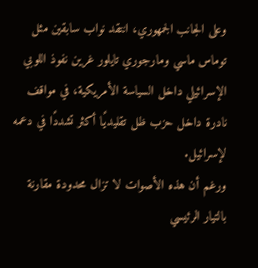وعلى الجانب الجمهوري، انتقد نواب سابقين مثل توماس ماسي ومارجوري تايلور غرين نفوذ اللوبي الإسرائيلي داخل السياسة الأمريكية، في مواقف نادرة داخل حزب ظل تقليديًا أكثر تشددًا في دعمه لإسرائيل.
ورغم أن هذه الأصوات لا تزال محدودة مقارنة بالتيار الرئيسي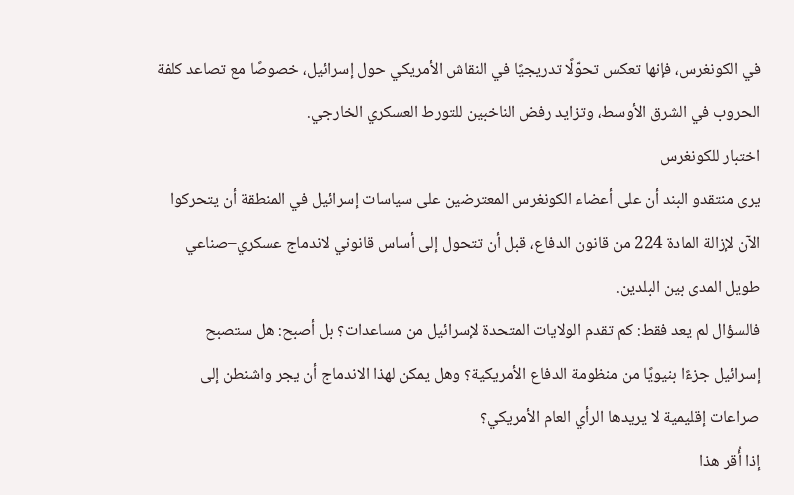في الكونغرس، فإنها تعكس تحوّلًا تدريجيًا في النقاش الأمريكي حول إسرائيل، خصوصًا مع تصاعد كلفة الحروب في الشرق الأوسط، وتزايد رفض الناخبين للتورط العسكري الخارجي.
اختبار للكونغرس
يرى منتقدو البند أن على أعضاء الكونغرس المعترضين على سياسات إسرائيل في المنطقة أن يتحركوا الآن لإزالة المادة 224 من قانون الدفاع، قبل أن تتحول إلى أساس قانوني لاندماج عسكري–صناعي طويل المدى بين البلدين.
فالسؤال لم يعد فقط: كم تقدم الولايات المتحدة لإسرائيل من مساعدات؟ بل أصبح: هل ستصبح إسرائيل جزءًا بنيويًا من منظومة الدفاع الأمريكية؟ وهل يمكن لهذا الاندماج أن يجر واشنطن إلى صراعات إقليمية لا يريدها الرأي العام الأمريكي؟
إذا أُقر هذا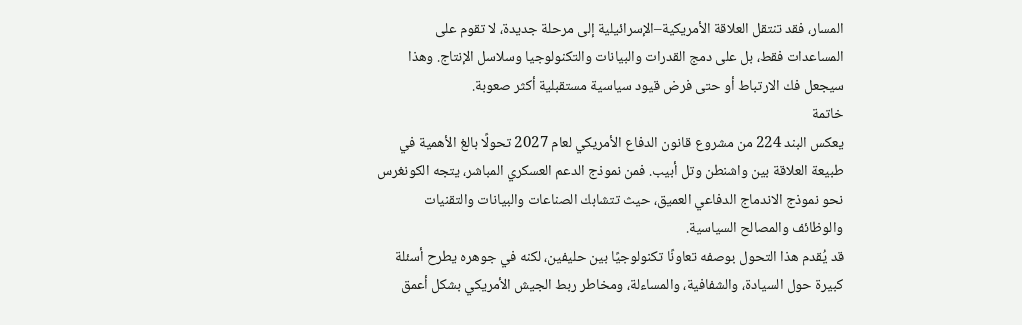المسار، فقد تنتقل العلاقة الأمريكية–الإسرائيلية إلى مرحلة جديدة، لا تقوم على المساعدات فقط، بل على دمج القدرات والبيانات والتكنولوجيا وسلاسل الإنتاج. وهذا سيجعل فك الارتباط أو حتى فرض قيود سياسية مستقبلية أكثر صعوبة.
خاتمة
يعكس البند 224 من مشروع قانون الدفاع الأمريكي لعام 2027 تحولًا بالغ الأهمية في طبيعة العلاقة بين واشنطن وتل أبيب. فمن نموذج الدعم العسكري المباشر، يتجه الكونغرس نحو نموذج الاندماج الدفاعي العميق، حيث تتشابك الصناعات والبيانات والتقنيات والوظائف والمصالح السياسية.
قد يُقدم هذا التحول بوصفه تعاونًا تكنولوجيًا بين حليفين، لكنه في جوهره يطرح أسئلة كبيرة حول السيادة، والشفافية، والمساءلة، ومخاطر ربط الجيش الأمريكي بشكل أعمق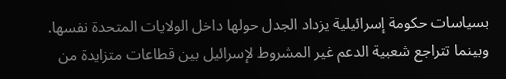بسياسات حكومة إسرائيلية يزداد الجدل حولها داخل الولايات المتحدة نفسها.
وبينما تتراجع شعبية الدعم غير المشروط لإسرائيل بين قطاعات متزايدة من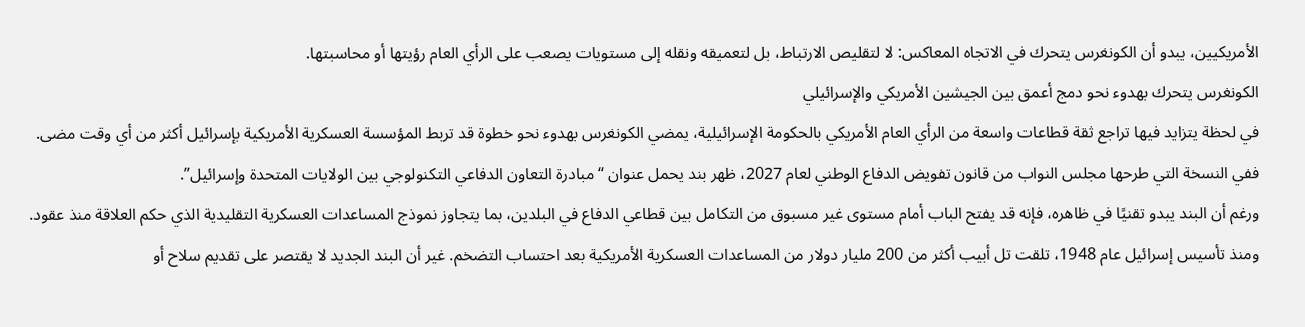الأمريكيين، يبدو أن الكونغرس يتحرك في الاتجاه المعاكس: لا لتقليص الارتباط، بل لتعميقه ونقله إلى مستويات يصعب على الرأي العام رؤيتها أو محاسبتها.
الكونغرس يتحرك بهدوء نحو دمج أعمق بين الجيشين الأمريكي والإسرائيلي
في لحظة يتزايد فيها تراجع ثقة قطاعات واسعة من الرأي العام الأمريكي بالحكومة الإسرائيلية، يمضي الكونغرس بهدوء نحو خطوة قد تربط المؤسسة العسكرية الأمريكية بإسرائيل أكثر من أي وقت مضى.
ففي النسخة التي طرحها مجلس النواب من قانون تفويض الدفاع الوطني لعام 2027، ظهر بند يحمل عنوان “مبادرة التعاون الدفاعي التكنولوجي بين الولايات المتحدة وإسرائيل”.
ورغم أن البند يبدو تقنيًا في ظاهره، فإنه قد يفتح الباب أمام مستوى غير مسبوق من التكامل بين قطاعي الدفاع في البلدين، بما يتجاوز نموذج المساعدات العسكرية التقليدية الذي حكم العلاقة منذ عقود.
ومنذ تأسيس إسرائيل عام 1948، تلقت تل أبيب أكثر من 200 مليار دولار من المساعدات العسكرية الأمريكية بعد احتساب التضخم. غير أن البند الجديد لا يقتصر على تقديم سلاح أو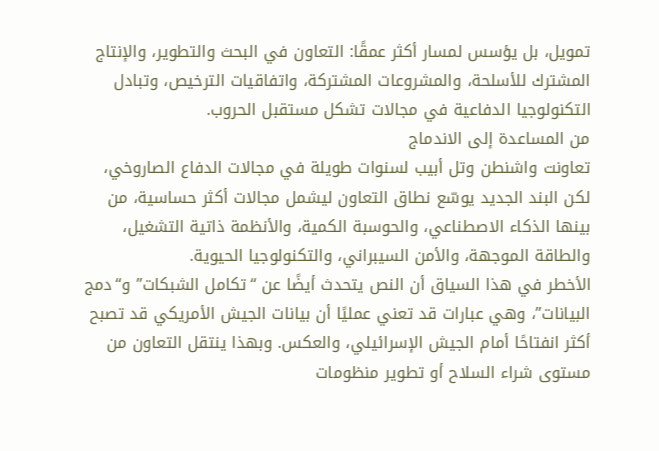تمويل، بل يؤسس لمسار أكثر عمقًا: التعاون في البحث والتطوير، والإنتاج المشترك للأسلحة، والمشروعات المشتركة، واتفاقيات الترخيص، وتبادل التكنولوجيا الدفاعية في مجالات تشكل مستقبل الحروب.
من المساعدة إلى الاندماج
تعاونت واشنطن وتل أبيب لسنوات طويلة في مجالات الدفاع الصاروخي، لكن البند الجديد يوسّع نطاق التعاون ليشمل مجالات أكثر حساسية، من بينها الذكاء الاصطناعي، والحوسبة الكمية، والأنظمة ذاتية التشغيل، والطاقة الموجهة، والأمن السيبراني، والتكنولوجيا الحيوية.
الأخطر في هذا السياق أن النص يتحدث أيضًا عن “تكامل الشبكات” و“دمج البيانات”، وهي عبارات قد تعني عمليًا أن بيانات الجيش الأمريكي قد تصبح أكثر انفتاحًا أمام الجيش الإسرائيلي، والعكس. وبهذا ينتقل التعاون من مستوى شراء السلاح أو تطوير منظومات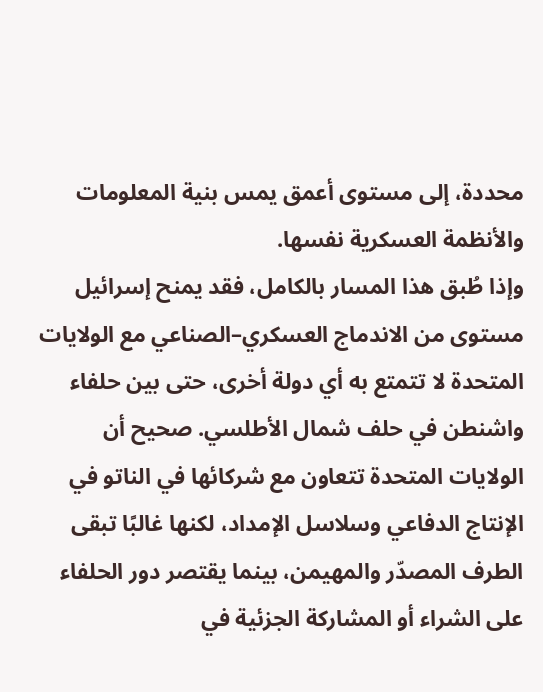محددة، إلى مستوى أعمق يمس بنية المعلومات والأنظمة العسكرية نفسها.
وإذا طُبق هذا المسار بالكامل، فقد يمنح إسرائيل مستوى من الاندماج العسكري–الصناعي مع الولايات المتحدة لا تتمتع به أي دولة أخرى، حتى بين حلفاء واشنطن في حلف شمال الأطلسي. صحيح أن الولايات المتحدة تتعاون مع شركائها في الناتو في الإنتاج الدفاعي وسلاسل الإمداد، لكنها غالبًا تبقى الطرف المصدّر والمهيمن، بينما يقتصر دور الحلفاء على الشراء أو المشاركة الجزئية في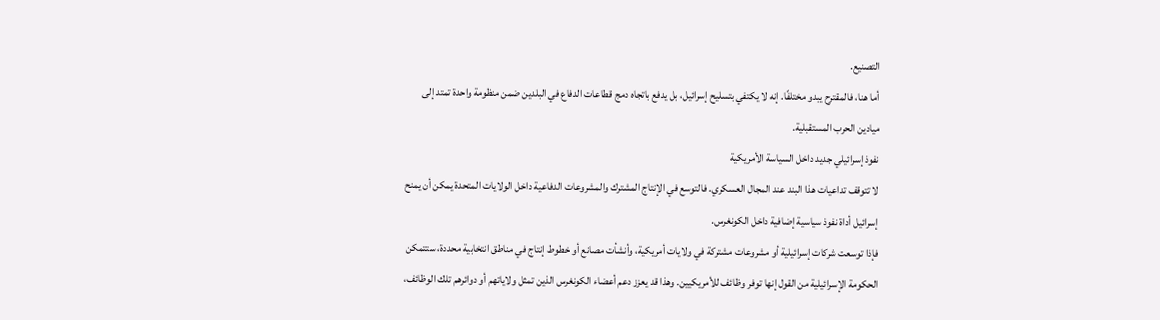التصنيع.
أما هنا، فالمقترح يبدو مختلفًا. إنه لا يكتفي بتسليح إسرائيل، بل يدفع باتجاه دمج قطاعات الدفاع في البلدين ضمن منظومة واحدة تمتد إلى ميادين الحرب المستقبلية.
نفوذ إسرائيلي جديد داخل السياسة الأمريكية
لا تتوقف تداعيات هذا البند عند المجال العسكري. فالتوسع في الإنتاج المشترك والمشروعات الدفاعية داخل الولايات المتحدة يمكن أن يمنح إسرائيل أداة نفوذ سياسية إضافية داخل الكونغرس.
فإذا توسعت شركات إسرائيلية أو مشروعات مشتركة في ولايات أمريكية، وأنشأت مصانع أو خطوط إنتاج في مناطق انتخابية محددة، ستتمكن الحكومة الإسرائيلية من القول إنها توفر وظائف للأمريكيين. وهذا قد يعزز دعم أعضاء الكونغرس الذين تمثل ولاياتهم أو دوائرهم تلك الوظائف،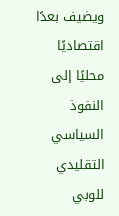ويضيف بعدًا اقتصاديًا محليًا إلى النفوذ السياسي التقليدي للوبي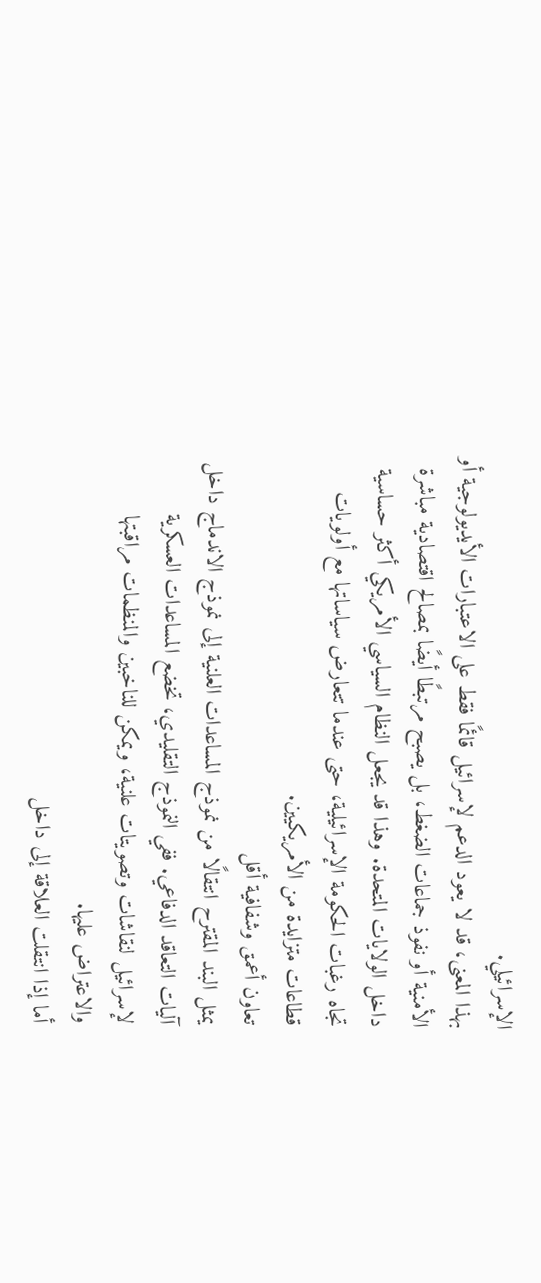الإسرائيلي.
بهذا المعنى، قد لا يعود الدعم لإسرائيل قائمًا فقط على الاعتبارات الأيديولوجية أو الأمنية أو نفوذ جماعات الضغط، بل يصبح مرتبطًا أيضًا بمصالح اقتصادية مباشرة داخل الولايات المتحدة. وهذا قد يجعل النظام السياسي الأمريكي أكثر حساسية تجاه رغبات الحكومة الإسرائيلية، حتى عندما تتعارض سياساتها مع أولويات قطاعات متزايدة من الأمريكيين.
تعاون أعمق وشفافية أقل
يمثل البند المقترح انتقالًا من نموذج المساعدات العلنية إلى نموذج الاندماج داخل آليات التعاقد الدفاعي. ففي النموذج التقليدي، تخضع المساعدات العسكرية لإسرائيل لنقاشات وتصويتات علنية، ويمكن للناخبين والمنظمات مراقبتها والاعتراض عليها.
أما إذا انتقلت العلاقة إلى داخل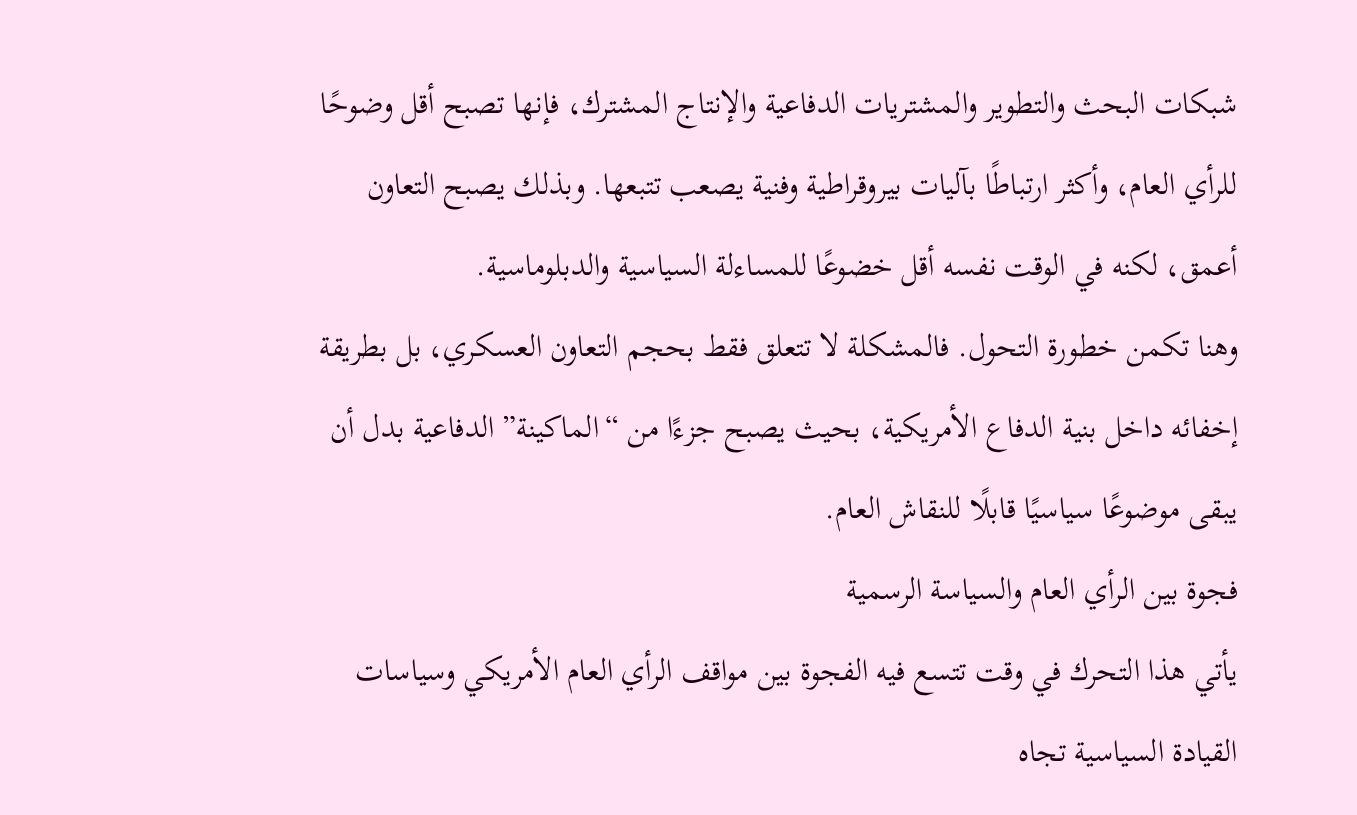شبكات البحث والتطوير والمشتريات الدفاعية والإنتاج المشترك، فإنها تصبح أقل وضوحًا للرأي العام، وأكثر ارتباطًا بآليات بيروقراطية وفنية يصعب تتبعها. وبذلك يصبح التعاون أعمق، لكنه في الوقت نفسه أقل خضوعًا للمساءلة السياسية والدبلوماسية.
وهنا تكمن خطورة التحول. فالمشكلة لا تتعلق فقط بحجم التعاون العسكري، بل بطريقة إخفائه داخل بنية الدفاع الأمريكية، بحيث يصبح جزءًا من “الماكينة” الدفاعية بدل أن يبقى موضوعًا سياسيًا قابلًا للنقاش العام.
فجوة بين الرأي العام والسياسة الرسمية
يأتي هذا التحرك في وقت تتسع فيه الفجوة بين مواقف الرأي العام الأمريكي وسياسات القيادة السياسية تجاه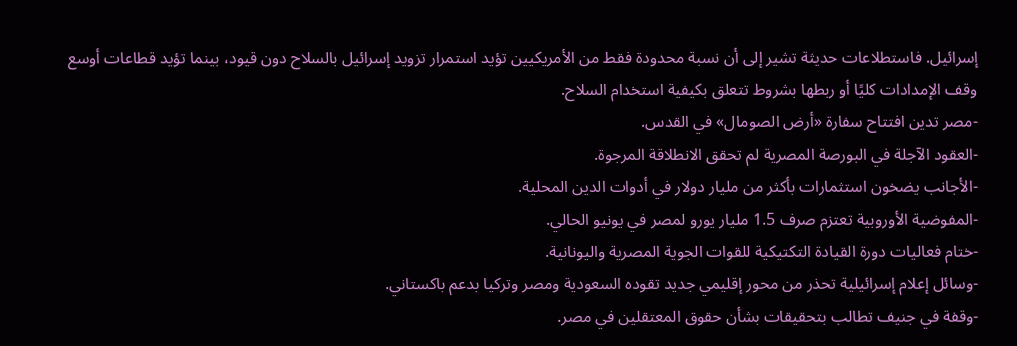إسرائيل. فاستطلاعات حديثة تشير إلى أن نسبة محدودة فقط من الأمريكيين تؤيد استمرار تزويد إسرائيل بالسلاح دون قيود، بينما تؤيد قطاعات أوسع وقف الإمدادات كليًا أو ربطها بشروط تتعلق بكيفية استخدام السلاح.
-مصر تدين افتتاح سفارة «أرض الصومال» في القدس.
-العقود الآجلة في البورصة المصرية لم تحقق الانطلاقة المرجوة.
-الأجانب يضخون استثمارات بأكثر من مليار دولار في أدوات الدين المحلية.
-المفوضية الأوروبية تعتزم صرف 1.5 مليار يورو لمصر في يونيو الحالي.
-ختام فعاليات دورة القيادة التكتيكية للقوات الجوية المصرية واليونانية.
-وسائل إعلام إسرائيلية تحذر من محور إقليمي جديد تقوده السعودية ومصر وتركيا بدعم باكستاني.
-وقفة في جنيف تطالب بتحقيقات بشأن حقوق المعتقلين في مصر.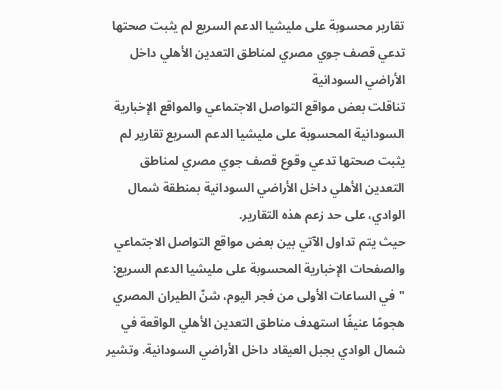تقارير محسوبة على مليشيا الدعم السريع لم يثبت صحتها تدعي قصف جوي مصري لمناطق التعدين الأهلي داخل الأراضي السودانية
تناقلت بعض مواقع التواصل الاجتماعي والمواقع الإخبارية السودانية المحسوبة على مليشيا الدعم السريع تقارير لم يثبت صحتها تدعي وقوع قصف جوي مصري لمناطق التعدين الأهلي داخل الأراضي السودانية بمنطقة شمال الوادي، على حد زعم هذه التقارير.
حيث يتم تداول الآتي بين بعض مواقع التواصل الاجتماعي والصفحات الإخبارية المحسوبة على مليشيا الدعم السريع:
"في الساعات الأولى من فجر اليوم، شنّ الطيران المصري هجومًا عنيفًا استهدف مناطق التعدين الأهلي الواقعة في شمال الوادي بجبل العيقاد داخل الأراضي السودانية. وتشير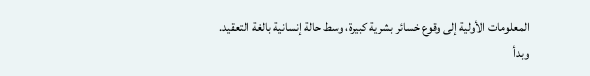المعلومات الأولية إلى وقوع خسائر بشرية كبيرة، وسط حالة إنسانية بالغة التعقيد.
وبدأ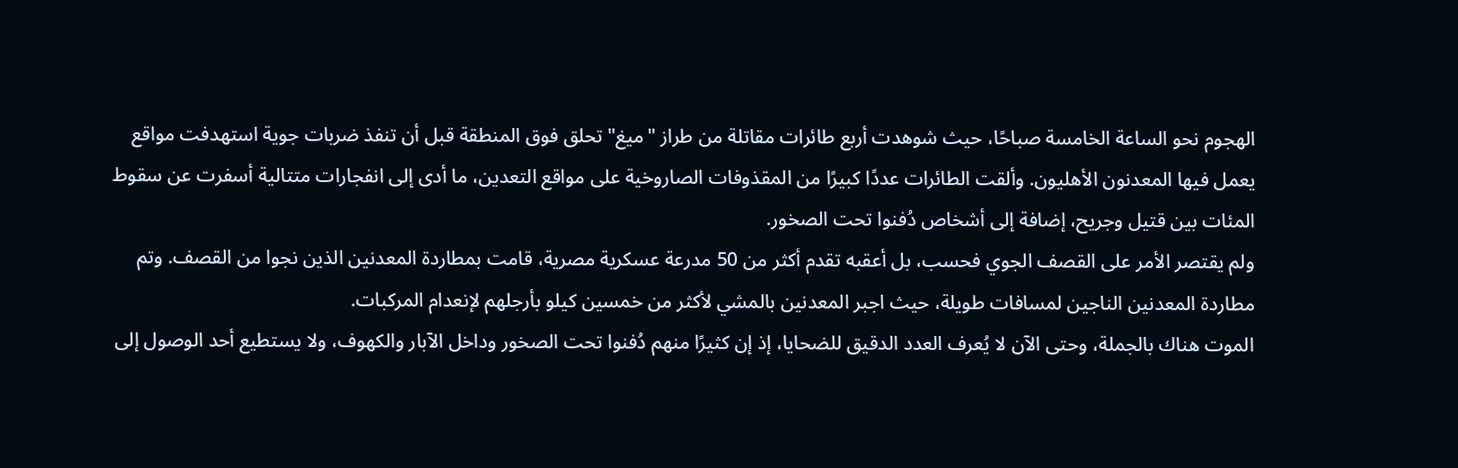الهجوم نحو الساعة الخامسة صباحًا، حيث شوهدت أربع طائرات مقاتلة من طراز "ميغ" تحلق فوق المنطقة قبل أن تنفذ ضربات جوية استهدفت مواقع يعمل فيها المعدنون الأهليون. وألقت الطائرات عددًا كبيرًا من المقذوفات الصاروخية على مواقع التعدين، ما أدى إلى انفجارات متتالية أسفرت عن سقوط المئات بين قتيل وجريح، إضافة إلى أشخاص دُفنوا تحت الصخور.
ولم يقتصر الأمر على القصف الجوي فحسب، بل أعقبه تقدم أكثر من 50 مدرعة عسكرية مصرية، قامت بمطاردة المعدنين الذين نجوا من القصف. وتم مطاردة المعدنين الناجين لمسافات طويلة، حيث اجبر المعدنين بالمشي لأكثر من خمسين كيلو بأرجلهم لإنعدام المركبات.
الموت هناك بالجملة، وحتى الآن لا يُعرف العدد الدقيق للضحايا، إذ إن كثيرًا منهم دُفنوا تحت الصخور وداخل الآبار والكهوف، ولا يستطيع أحد الوصول إلى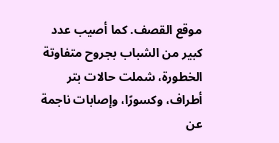موقع القصف. كما أصيب عدد كبير من الشباب بجروح متفاوتة الخطورة، شملت حالات بتر أطراف، وكسورًا، وإصابات ناجمة عن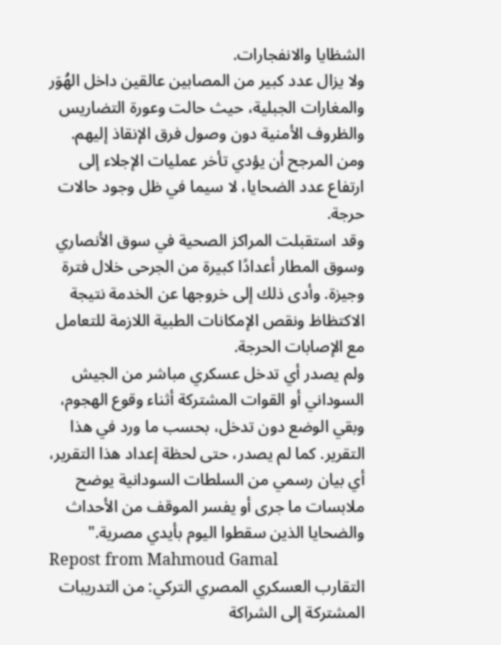الشظايا والانفجارات.
ولا يزال عدد كبير من المصابين عالقين داخل الهُوَر والمغارات الجبلية، حيث حالت وعورة التضاريس والظروف الأمنية دون وصول فرق الإنقاذ إليهم. ومن المرجح أن يؤدي تأخر عمليات الإجلاء إلى ارتفاع عدد الضحايا، لا سيما في ظل وجود حالات حرجة.
وقد استقبلت المراكز الصحية في سوق الأنصاري وسوق المطار أعدادًا كبيرة من الجرحى خلال فترة وجيزة. وأدى ذلك إلى خروجها عن الخدمة نتيجة الاكتظاظ ونقص الإمكانات الطبية اللازمة للتعامل مع الإصابات الحرجة.
ولم يصدر أي تدخل عسكري مباشر من الجيش السوداني أو القوات المشتركة أثناء وقوع الهجوم، وبقي الوضع دون تدخل، بحسب ما ورد في هذا التقرير. كما لم يصدر، حتى لحظة إعداد هذا التقرير، أي بيان رسمي من السلطات السودانية يوضح ملابسات ما جرى أو يفسر الموقف من الأحداث والضحايا الذين سقطوا اليوم بأيدي مصرية."
Repost from Mahmoud Gamal
التقارب العسكري المصري التركي: من التدريبات المشتركة إلى الشراكة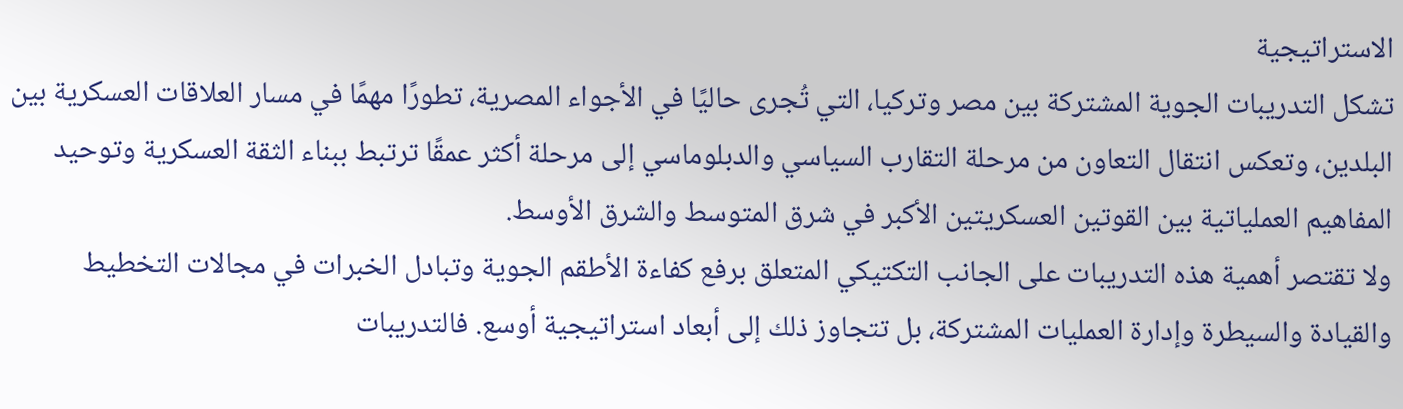الاستراتيجية
تشكل التدريبات الجوية المشتركة بين مصر وتركيا، التي تُجرى حاليًا في الأجواء المصرية، تطورًا مهمًا في مسار العلاقات العسكرية بين البلدين، وتعكس انتقال التعاون من مرحلة التقارب السياسي والدبلوماسي إلى مرحلة أكثر عمقًا ترتبط ببناء الثقة العسكرية وتوحيد المفاهيم العملياتية بين القوتين العسكريتين الأكبر في شرق المتوسط والشرق الأوسط.
ولا تقتصر أهمية هذه التدريبات على الجانب التكتيكي المتعلق برفع كفاءة الأطقم الجوية وتبادل الخبرات في مجالات التخطيط والقيادة والسيطرة وإدارة العمليات المشتركة، بل تتجاوز ذلك إلى أبعاد استراتيجية أوسع. فالتدريبات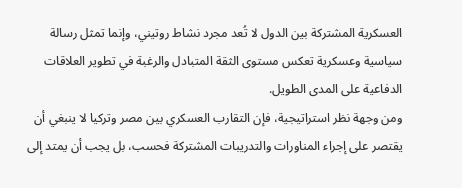العسكرية المشتركة بين الدول لا تُعد مجرد نشاط روتيني، وإنما تمثل رسالة سياسية وعسكرية تعكس مستوى الثقة المتبادل والرغبة في تطوير العلاقات الدفاعية على المدى الطويل.
ومن وجهة نظر استراتيجية، فإن التقارب العسكري بين مصر وتركيا لا ينبغي أن يقتصر على إجراء المناورات والتدريبات المشتركة فحسب، بل يجب أن يمتد إلى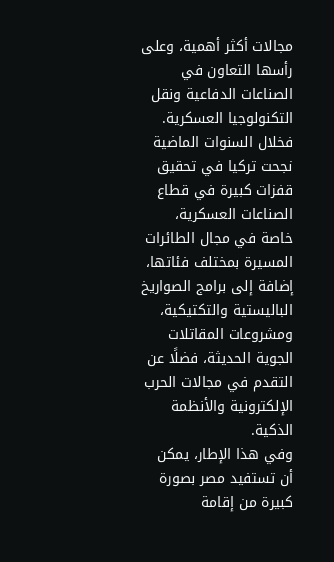مجالات أكثر أهمية، وعلى رأسها التعاون في الصناعات الدفاعية ونقل التكنولوجيا العسكرية. فخلال السنوات الماضية نجحت تركيا في تحقيق قفزات كبيرة في قطاع الصناعات العسكرية، خاصة في مجال الطائرات المسيرة بمختلف فئاتها، إضافة إلى برامج الصواريخ الباليستية والتكتيكية، ومشروعات المقاتلات الجوية الحديثة، فضلًا عن التقدم في مجالات الحرب الإلكترونية والأنظمة الذكية.
وفي هذا الإطار، يمكن أن تستفيد مصر بصورة كبيرة من إقامة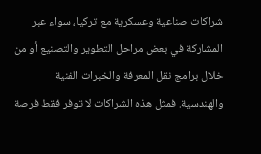شراكات صناعية وعسكرية مع تركيا، سواء عبر المشاركة في بعض مراحل التطوير والتصنيع أو من خلال برامج نقل المعرفة والخبرات الفنية والهندسية. فمثل هذه الشراكات لا توفر فقط فرصة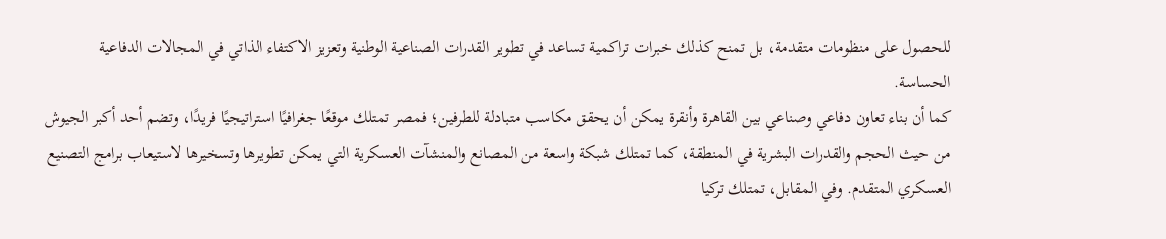للحصول على منظومات متقدمة، بل تمنح كذلك خبرات تراكمية تساعد في تطوير القدرات الصناعية الوطنية وتعزيز الاكتفاء الذاتي في المجالات الدفاعية الحساسة.
كما أن بناء تعاون دفاعي وصناعي بين القاهرة وأنقرة يمكن أن يحقق مكاسب متبادلة للطرفين؛ فمصر تمتلك موقعًا جغرافيًا استراتيجيًا فريدًا، وتضم أحد أكبر الجيوش من حيث الحجم والقدرات البشرية في المنطقة، كما تمتلك شبكة واسعة من المصانع والمنشآت العسكرية التي يمكن تطويرها وتسخيرها لاستيعاب برامج التصنيع العسكري المتقدم. وفي المقابل، تمتلك تركيا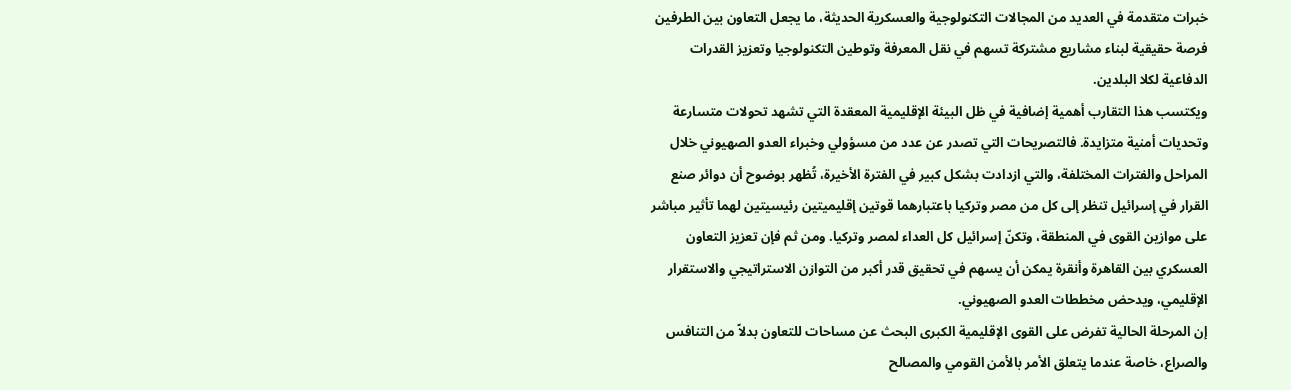خبرات متقدمة في العديد من المجالات التكنولوجية والعسكرية الحديثة، ما يجعل التعاون بين الطرفين فرصة حقيقية لبناء مشاريع مشتركة تسهم في نقل المعرفة وتوطين التكنولوجيا وتعزيز القدرات الدفاعية لكلا البلدين.
ويكتسب هذا التقارب أهمية إضافية في ظل البيئة الإقليمية المعقدة التي تشهد تحولات متسارعة وتحديات أمنية متزايدة. فالتصريحات التي تصدر عن عدد من مسؤولي وخبراء العدو الصهيوني خلال المراحل والفترات المختلفة، والتي ازدادت بشكل كبير في الفترة الأخيرة، تُظهر بوضوح أن دوائر صنع القرار في إسرائيل تنظر إلى كل من مصر وتركيا باعتبارهما قوتين إقليميتين رئيسيتين لهما تأثير مباشر على موازين القوى في المنطقة، وتكنّ إسرائيل كل العداء لمصر وتركيا. ومن ثم فإن تعزيز التعاون العسكري بين القاهرة وأنقرة يمكن أن يسهم في تحقيق قدر أكبر من التوازن الاستراتيجي والاستقرار الإقليمي، ويدحض مخططات العدو الصهيوني.
إن المرحلة الحالية تفرض على القوى الإقليمية الكبرى البحث عن مساحات للتعاون بدلاً من التنافس والصراع، خاصة عندما يتعلق الأمر بالأمن القومي والمصالح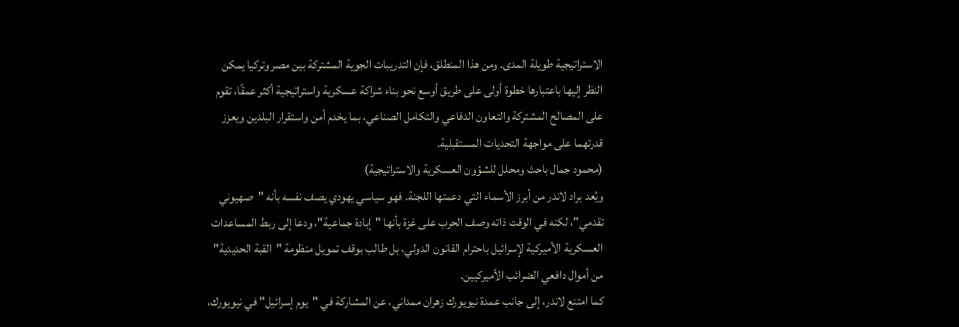الاستراتيجية طويلة المدى. ومن هذا المنطلق، فإن التدريبات الجوية المشتركة بين مصر وتركيا يمكن النظر إليها باعتبارها خطوة أولى على طريق أوسع نحو بناء شراكة عسكرية واستراتيجية أكثر عمقًا، تقوم على المصالح المشتركة والتعاون الدفاعي والتكامل الصناعي، بما يخدم أمن واستقرار البلدين ويعزز قدرتهما على مواجهة التحديات المستقبلية.
(محمود جمال باحث ومحلل للشؤون العسكرية والاستراتيجية)
ويُعد براد لاندر من أبرز الأسماء التي دعمتها اللجنة. فهو سياسي يهودي يصف نفسه بأنه "صهيوني تقدمي"، لكنه في الوقت ذاته وصف الحرب على غزة بأنها "إبادة جماعية"، ودعا إلى ربط المساعدات العسكرية الأميركية لإسرائيل باحترام القانون الدولي، بل طالب بوقف تمويل منظومة "القبة الحديدية" من أموال دافعي الضرائب الأميركيين.
كما امتنع لاندر، إلى جانب عمدة نيويورك زهران ممداني، عن المشاركة في "يوم إسرائيل" في نيويورك،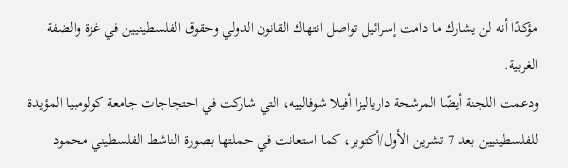مؤكدًا أنه لن يشارك ما دامت إسرائيل تواصل انتهاك القانون الدولي وحقوق الفلسطينيين في غزة والضفة الغربية.
ودعمت اللجنة أيضًا المرشحة دارياليزا أفيلا شوفالييه، التي شاركت في احتجاجات جامعة كولومبيا المؤيدة للفلسطينيين بعد 7 تشرين الأول/أكتوبر، كما استعانت في حملتها بصورة الناشط الفلسطيني محمود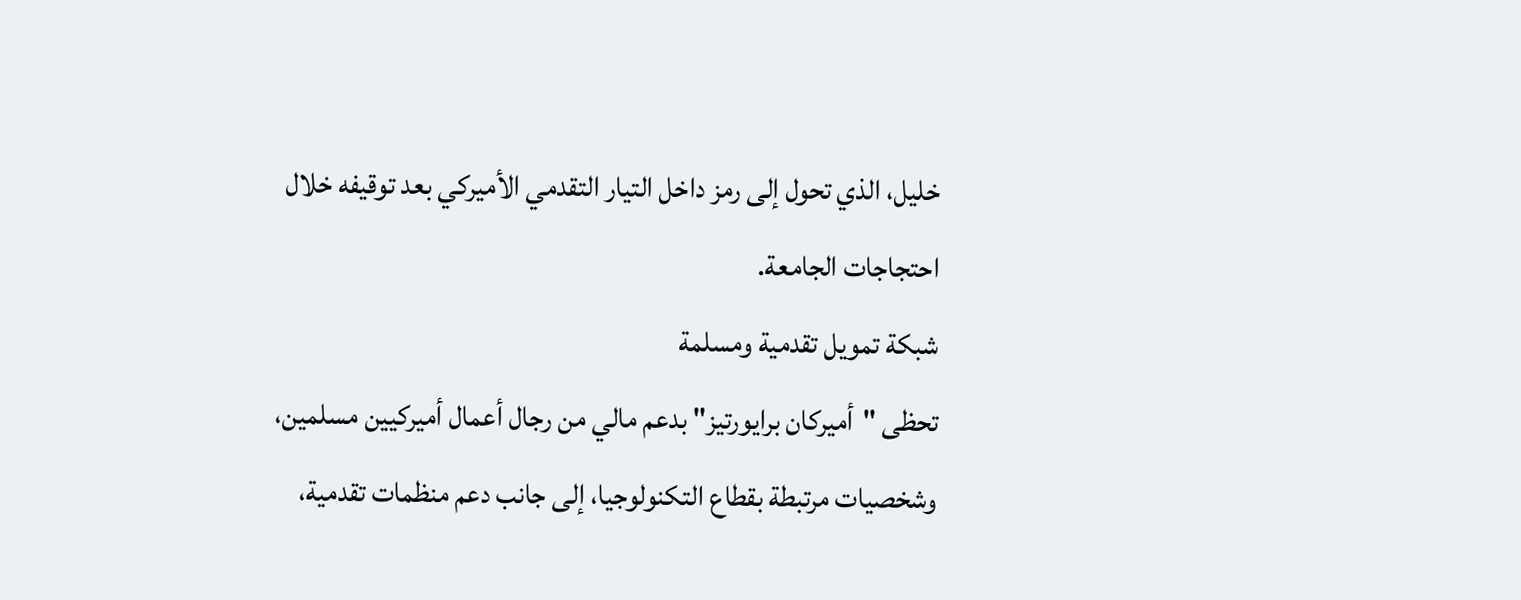خليل، الذي تحول إلى رمز داخل التيار التقدمي الأميركي بعد توقيفه خلال احتجاجات الجامعة.
شبكة تمويل تقدمية ومسلمة
تحظى "أميركان برايورتيز" بدعم مالي من رجال أعمال أميركيين مسلمين، وشخصيات مرتبطة بقطاع التكنولوجيا، إلى جانب دعم منظمات تقدمية،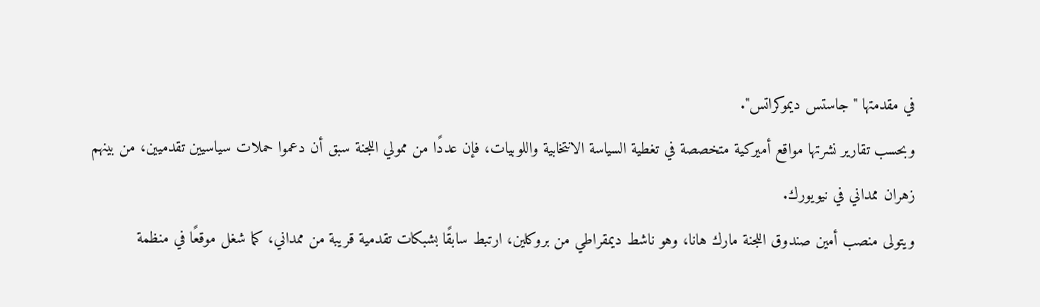في مقدمتها "جاستس ديموكراتس".
وبحسب تقارير نشرتها مواقع أميركية متخصصة في تغطية السياسة الانتخابية واللوبيات، فإن عددًا من ممولي اللجنة سبق أن دعموا حملات سياسيين تقدميين، من بينهم زهران ممداني في نيويورك.
ويتولى منصب أمين صندوق اللجنة مارك هانا، وهو ناشط ديمقراطي من بروكلين، ارتبط سابقًا بشبكات تقدمية قريبة من ممداني، كما شغل موقعًا في منظمة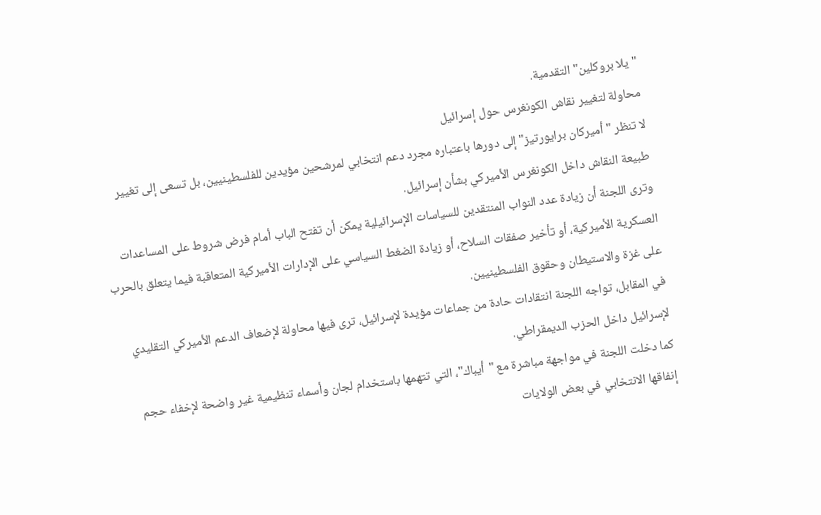"يلا بروكلين" التقدمية.
محاولة لتغيير نقاش الكونغرس حول إسرائيل
لا تنظر "أميركان برايورتيز" إلى دورها باعتباره مجرد دعم انتخابي لمرشحين مؤيدين للفلسطينيين، بل تسعى إلى تغيير طبيعة النقاش داخل الكونغرس الأميركي بشأن إسرائيل.
وترى اللجنة أن زيادة عدد النواب المنتقدين للسياسات الإسرائيلية يمكن أن تفتح الباب أمام فرض شروط على المساعدات العسكرية الأميركية، أو تأخير صفقات السلاح، أو زيادة الضغط السياسي على الإدارات الأميركية المتعاقبة فيما يتعلق بالحرب على غزة والاستيطان وحقوق الفلسطينيين.
في المقابل، تواجه اللجنة انتقادات حادة من جماعات مؤيدة لإسرائيل، ترى فيها محاولة لإضعاف الدعم الأميركي التقليدي لإسرائيل داخل الحزب الديمقراطي.
كما دخلت اللجنة في مواجهة مباشرة مع "أيباك"، التي تتهمها باستخدام لجان وأسماء تنظيمية غير واضحة لإخفاء حجم إنفاقها الانتخابي في بعض الولايات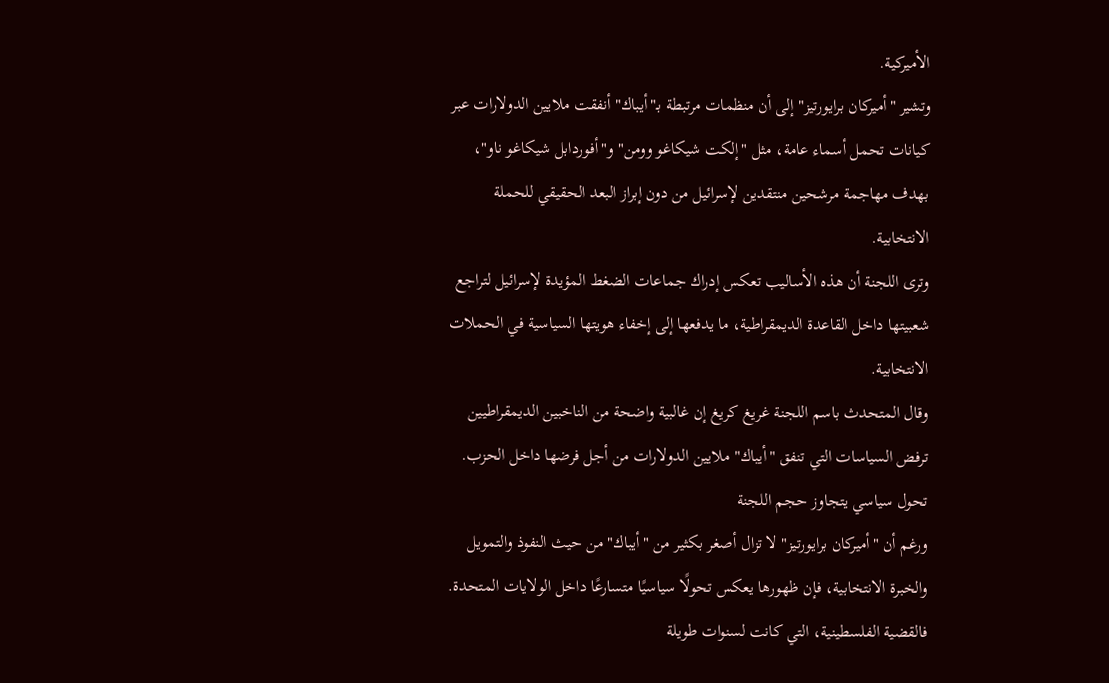الأميركية.
وتشير "أميركان برايورتيز" إلى أن منظمات مرتبطة بـ"أيباك" أنفقت ملايين الدولارات عبر كيانات تحمل أسماء عامة، مثل "إلكت شيكاغو وومن" و"أفوردابل شيكاغو ناو"، بهدف مهاجمة مرشحين منتقدين لإسرائيل من دون إبراز البعد الحقيقي للحملة الانتخابية.
وترى اللجنة أن هذه الأساليب تعكس إدراك جماعات الضغط المؤيدة لإسرائيل لتراجع شعبيتها داخل القاعدة الديمقراطية، ما يدفعها إلى إخفاء هويتها السياسية في الحملات الانتخابية.
وقال المتحدث باسم اللجنة غريغ كريغ إن غالبية واضحة من الناخبين الديمقراطيين ترفض السياسات التي تنفق "أيباك" ملايين الدولارات من أجل فرضها داخل الحزب.
تحول سياسي يتجاوز حجم اللجنة
ورغم أن "أميركان برايورتيز" لا تزال أصغر بكثير من "أيباك" من حيث النفوذ والتمويل والخبرة الانتخابية، فإن ظهورها يعكس تحولًا سياسيًا متسارعًا داخل الولايات المتحدة.
فالقضية الفلسطينية، التي كانت لسنوات طويلة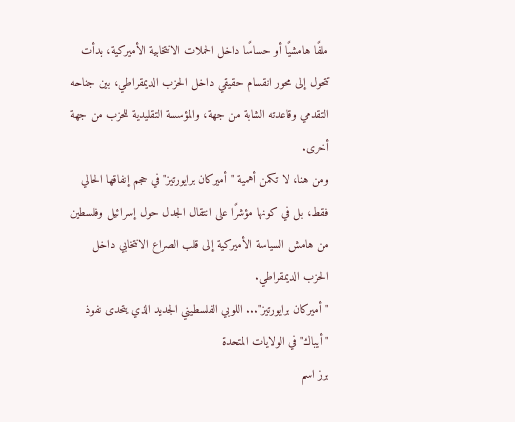ملفًا هامشيًا أو حساسًا داخل الحملات الانتخابية الأميركية، بدأت تتحول إلى محور انقسام حقيقي داخل الحزب الديمقراطي، بين جناحه التقدمي وقاعدته الشابة من جهة، والمؤسسة التقليدية للحزب من جهة أخرى.
ومن هنا، لا تكمن أهمية "أميركان برايورتيز" في حجم إنفاقها الحالي فقط، بل في كونها مؤشرًا على انتقال الجدل حول إسرائيل وفلسطين من هامش السياسة الأميركية إلى قلب الصراع الانتخابي داخل الحزب الديمقراطي.
"أميركان برايورتيز"... اللوبي الفلسطيني الجديد الذي يتحدى نفوذ "أيباك" في الولايات المتحدة
برز اسم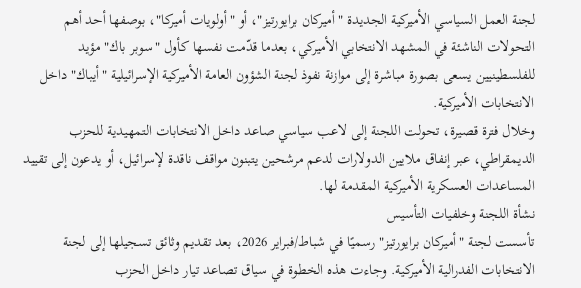لجنة العمل السياسي الأميركية الجديدة "أميركان برايورتيز"، أو "أولويات أميركا"، بوصفها أحد أهم التحولات الناشئة في المشهد الانتخابي الأميركي، بعدما قدّمت نفسها كأول "سوبر باك" مؤيد للفلسطينيين يسعى بصورة مباشرة إلى موازنة نفوذ لجنة الشؤون العامة الأميركية الإسرائيلية "أيباك" داخل الانتخابات الأميركية.
وخلال فترة قصيرة، تحولت اللجنة إلى لاعب سياسي صاعد داخل الانتخابات التمهيدية للحزب الديمقراطي، عبر إنفاق ملايين الدولارات لدعم مرشحين يتبنون مواقف ناقدة لإسرائيل، أو يدعون إلى تقييد المساعدات العسكرية الأميركية المقدمة لها.
نشأة اللجنة وخلفيات التأسيس
تأسست لجنة "أميركان برايورتيز" رسميًا في شباط/فبراير 2026، بعد تقديم وثائق تسجيلها إلى لجنة الانتخابات الفدرالية الأميركية. وجاءت هذه الخطوة في سياق تصاعد تيار داخل الحزب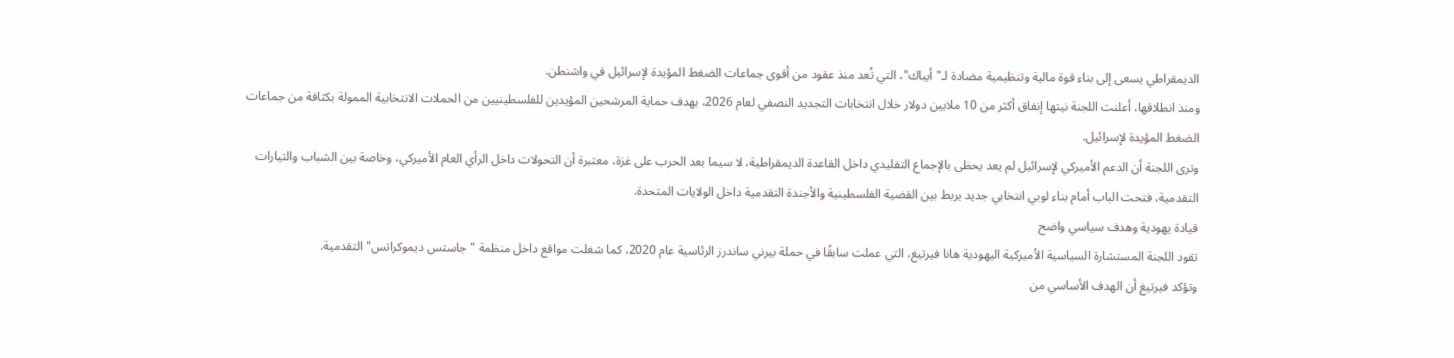الديمقراطي يسعى إلى بناء قوة مالية وتنظيمية مضادة لـ"أيباك"، التي تُعد منذ عقود من أقوى جماعات الضغط المؤيدة لإسرائيل في واشنطن.
ومنذ انطلاقها، أعلنت اللجنة نيتها إنفاق أكثر من 10 ملايين دولار خلال انتخابات التجديد النصفي لعام 2026، بهدف حماية المرشحين المؤيدين للفلسطينيين من الحملات الانتخابية الممولة بكثافة من جماعات الضغط المؤيدة لإسرائيل.
وترى اللجنة أن الدعم الأميركي لإسرائيل لم يعد يحظى بالإجماع التقليدي داخل القاعدة الديمقراطية، لا سيما بعد الحرب على غزة، معتبرة أن التحولات داخل الرأي العام الأميركي، وخاصة بين الشباب والتيارات التقدمية، فتحت الباب أمام بناء لوبي انتخابي جديد يربط بين القضية الفلسطينية والأجندة التقدمية داخل الولايات المتحدة.
قيادة يهودية وهدف سياسي واضح
تقود اللجنة المستشارة السياسية الأميركية اليهودية هانا فيرتيغ، التي عملت سابقًا في حملة بيرني ساندرز الرئاسية عام 2020، كما شغلت مواقع داخل منظمة "جاستس ديموكراتس" التقدمية.
وتؤكد فيرتيغ أن الهدف الأساسي من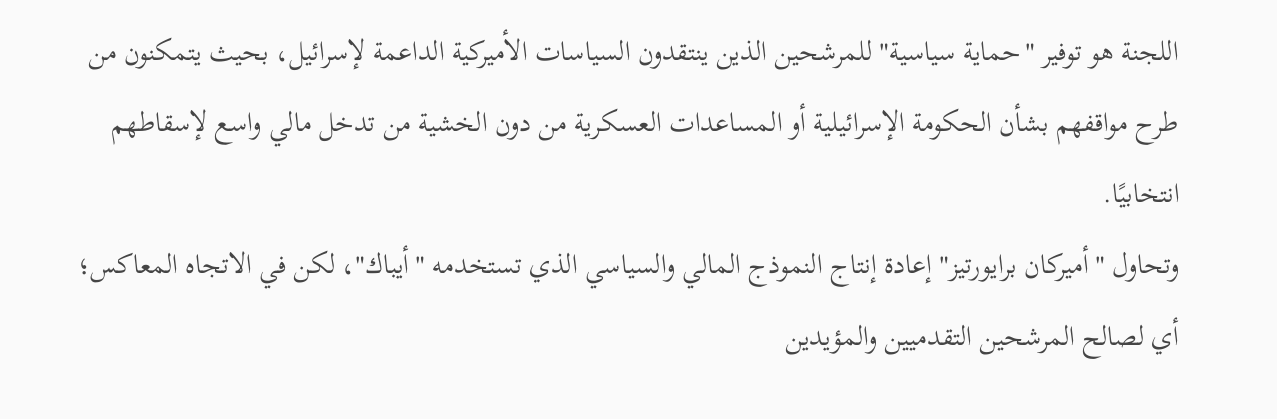اللجنة هو توفير "حماية سياسية" للمرشحين الذين ينتقدون السياسات الأميركية الداعمة لإسرائيل، بحيث يتمكنون من طرح مواقفهم بشأن الحكومة الإسرائيلية أو المساعدات العسكرية من دون الخشية من تدخل مالي واسع لإسقاطهم انتخابيًا.
وتحاول "أميركان برايورتيز" إعادة إنتاج النموذج المالي والسياسي الذي تستخدمه "أيباك"، لكن في الاتجاه المعاكس؛ أي لصالح المرشحين التقدميين والمؤيدين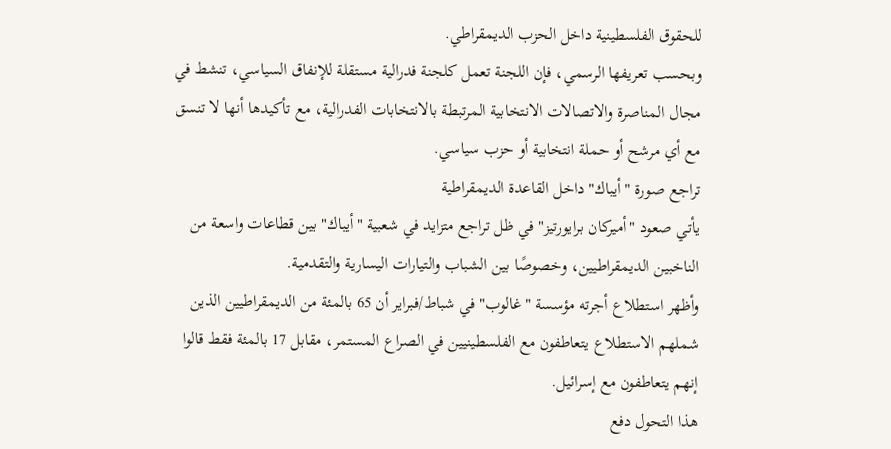للحقوق الفلسطينية داخل الحزب الديمقراطي.
وبحسب تعريفها الرسمي، فإن اللجنة تعمل كلجنة فدرالية مستقلة للإنفاق السياسي، تنشط في مجال المناصرة والاتصالات الانتخابية المرتبطة بالانتخابات الفدرالية، مع تأكيدها أنها لا تنسق مع أي مرشح أو حملة انتخابية أو حزب سياسي.
تراجع صورة "أيباك" داخل القاعدة الديمقراطية
يأتي صعود "أميركان برايورتيز" في ظل تراجع متزايد في شعبية "أيباك" بين قطاعات واسعة من الناخبين الديمقراطيين، وخصوصًا بين الشباب والتيارات اليسارية والتقدمية.
وأظهر استطلاع أجرته مؤسسة "غالوب" في شباط/فبراير أن 65 بالمئة من الديمقراطيين الذين شملهم الاستطلاع يتعاطفون مع الفلسطينيين في الصراع المستمر، مقابل 17 بالمئة فقط قالوا إنهم يتعاطفون مع إسرائيل.
هذا التحول دفع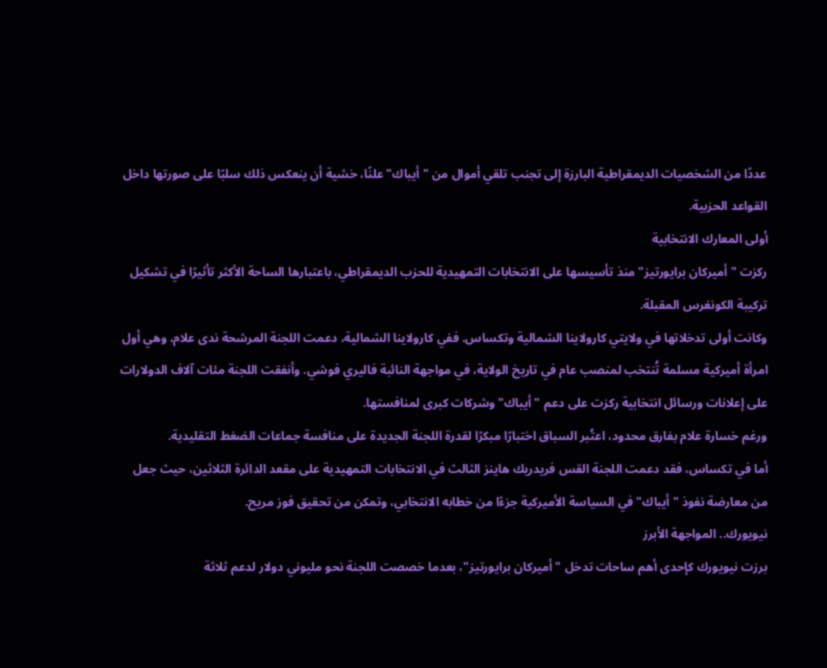عددًا من الشخصيات الديمقراطية البارزة إلى تجنب تلقي أموال من "أيباك" علنًا، خشية أن ينعكس ذلك سلبًا على صورتها داخل القواعد الحزبية.
أولى المعارك الانتخابية
ركزت "أميركان برايورتيز" منذ تأسيسها على الانتخابات التمهيدية للحزب الديمقراطي، باعتبارها الساحة الأكثر تأثيرًا في تشكيل تركيبة الكونغرس المقبلة.
وكانت أولى تدخلاتها في ولايتي كارولاينا الشمالية وتكساس. ففي كارولاينا الشمالية، دعمت اللجنة المرشحة ندى علام، وهي أول امرأة أميركية مسلمة تُنتخب لمنصب عام في تاريخ الولاية، في مواجهة النائبة فاليري فوشي. وأنفقت اللجنة مئات آلاف الدولارات على إعلانات ورسائل انتخابية ركزت على دعم "أيباك" وشركات كبرى لمنافستها.
ورغم خسارة علام بفارق محدود، اعتُبر السباق اختبارًا مبكرًا لقدرة اللجنة الجديدة على منافسة جماعات الضغط التقليدية.
أما في تكساس، فقد دعمت اللجنة القس فريدريك هاينز الثالث في الانتخابات التمهيدية على مقعد الدائرة الثلاثين، حيث جعل من معارضة نفوذ "أيباك" في السياسة الأميركية جزءًا من خطابه الانتخابي، وتمكن من تحقيق فوز مريح.
نيويورك.. المواجهة الأبرز
برزت نيويورك كإحدى أهم ساحات تدخل "أميركان برايورتيز"، بعدما خصصت اللجنة نحو مليوني دولار لدعم ثلاثة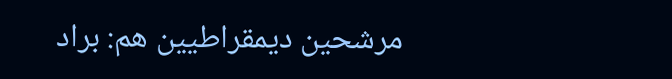مرشحين ديمقراطيين هم: براد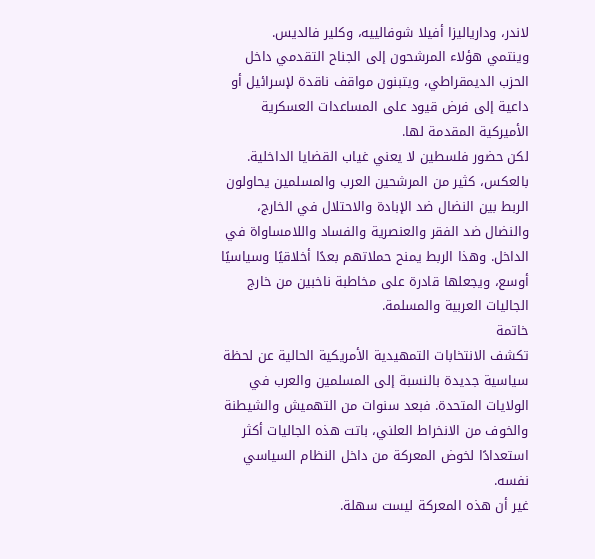لاندر، ودارياليزا أفيلا شوفالييه، وكلير فالديس.
وينتمي هؤلاء المرشحون إلى الجناح التقدمي داخل الحزب الديمقراطي، ويتبنون مواقف ناقدة لإسرائيل أو داعية إلى فرض قيود على المساعدات العسكرية الأميركية المقدمة لها.
لكن حضور فلسطين لا يعني غياب القضايا الداخلية. بالعكس، كثير من المرشحين العرب والمسلمين يحاولون الربط بين النضال ضد الإبادة والاحتلال في الخارج، والنضال ضد الفقر والعنصرية والفساد واللامساواة في الداخل. وهذا الربط يمنح حملاتهم بعدًا أخلاقيًا وسياسيًا أوسع، ويجعلها قادرة على مخاطبة ناخبين من خارج الجاليات العربية والمسلمة.
خاتمة
تكشف الانتخابات التمهيدية الأمريكية الحالية عن لحظة سياسية جديدة بالنسبة إلى المسلمين والعرب في الولايات المتحدة. فبعد سنوات من التهميش والشيطنة والخوف من الانخراط العلني، باتت هذه الجاليات أكثر استعدادًا لخوض المعركة من داخل النظام السياسي نفسه.
غير أن هذه المعركة ليست سهلة.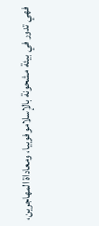فهي تدور في بيئة مشحونة بالإسلاموفوبيا، ومعاداة المهاجرين،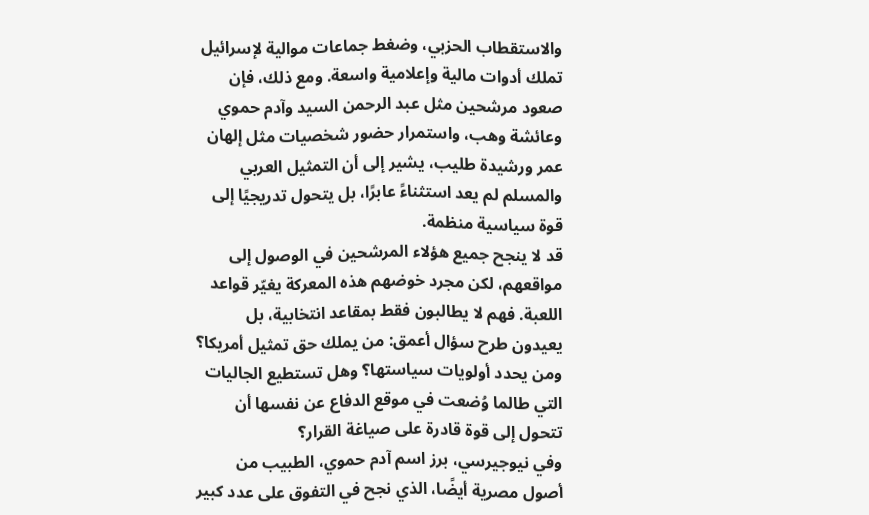والاستقطاب الحزبي، وضغط جماعات موالية لإسرائيل تملك أدوات مالية وإعلامية واسعة. ومع ذلك، فإن صعود مرشحين مثل عبد الرحمن السيد وآدم حموي وعائشة وهب، واستمرار حضور شخصيات مثل إلهان عمر ورشيدة طليب، يشير إلى أن التمثيل العربي والمسلم لم يعد استثناءً عابرًا، بل يتحول تدريجيًا إلى قوة سياسية منظمة.
قد لا ينجح جميع هؤلاء المرشحين في الوصول إلى مواقعهم، لكن مجرد خوضهم هذه المعركة يغيّر قواعد اللعبة. فهم لا يطالبون فقط بمقاعد انتخابية، بل يعيدون طرح سؤال أعمق: من يملك حق تمثيل أمريكا؟ ومن يحدد أولويات سياستها؟ وهل تستطيع الجاليات التي طالما وُضعت في موقع الدفاع عن نفسها أن تتحول إلى قوة قادرة على صياغة القرار؟
وفي نيوجيرسي، برز اسم آدم حموي، الطبيب من أصول مصرية أيضًا، الذي نجح في التفوق على عدد كبير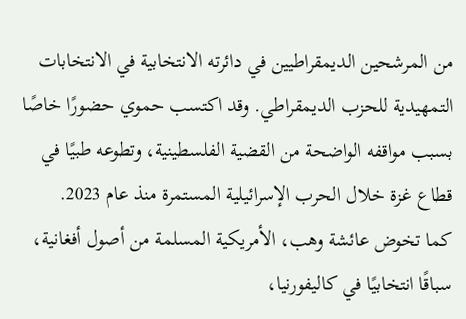من المرشحين الديمقراطيين في دائرته الانتخابية في الانتخابات التمهيدية للحزب الديمقراطي. وقد اكتسب حموي حضورًا خاصًا بسبب مواقفه الواضحة من القضية الفلسطينية، وتطوعه طبيًا في قطاع غزة خلال الحرب الإسرائيلية المستمرة منذ عام 2023.
كما تخوض عائشة وهب، الأمريكية المسلمة من أصول أفغانية، سباقًا انتخابيًا في كاليفورنيا،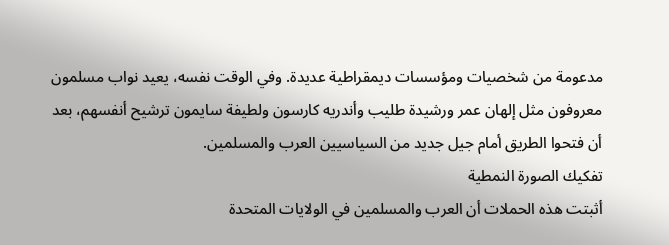مدعومة من شخصيات ومؤسسات ديمقراطية عديدة. وفي الوقت نفسه، يعيد نواب مسلمون معروفون مثل إلهان عمر ورشيدة طليب وأندريه كارسون ولطيفة سايمون ترشيح أنفسهم، بعد أن فتحوا الطريق أمام جيل جديد من السياسيين العرب والمسلمين.
تفكيك الصورة النمطية
أثبتت هذه الحملات أن العرب والمسلمين في الولايات المتحدة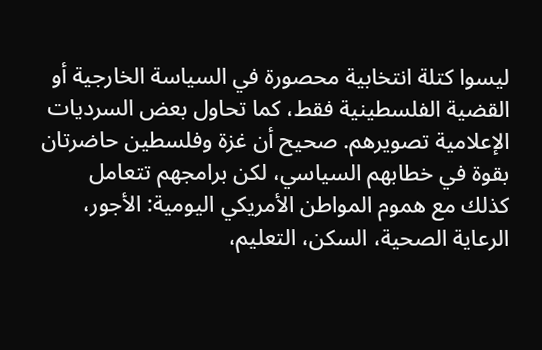ليسوا كتلة انتخابية محصورة في السياسة الخارجية أو القضية الفلسطينية فقط، كما تحاول بعض السرديات الإعلامية تصويرهم. صحيح أن غزة وفلسطين حاضرتان بقوة في خطابهم السياسي، لكن برامجهم تتعامل كذلك مع هموم المواطن الأمريكي اليومية: الأجور، الرعاية الصحية، السكن، التعليم،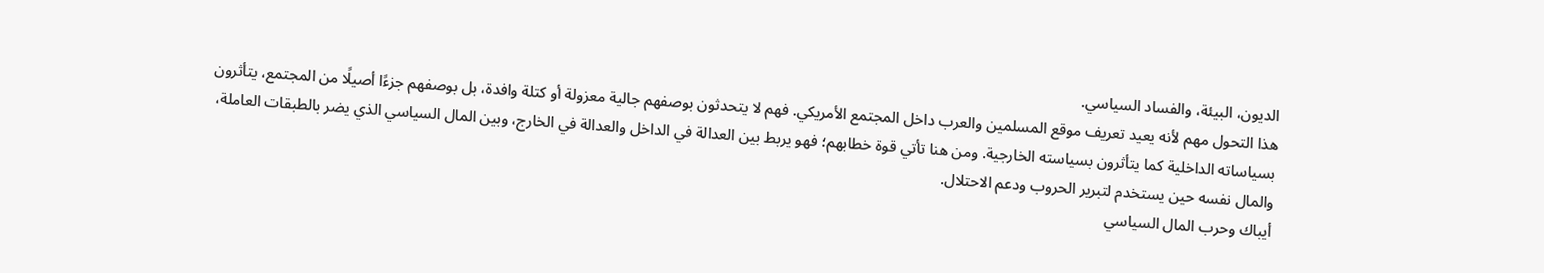الديون، البيئة، والفساد السياسي.
هذا التحول مهم لأنه يعيد تعريف موقع المسلمين والعرب داخل المجتمع الأمريكي. فهم لا يتحدثون بوصفهم جالية معزولة أو كتلة وافدة، بل بوصفهم جزءًا أصيلًا من المجتمع، يتأثرون بسياساته الداخلية كما يتأثرون بسياسته الخارجية. ومن هنا تأتي قوة خطابهم؛ فهو يربط بين العدالة في الداخل والعدالة في الخارج، وبين المال السياسي الذي يضر بالطبقات العاملة، والمال نفسه حين يستخدم لتبرير الحروب ودعم الاحتلال.
أيباك وحرب المال السياسي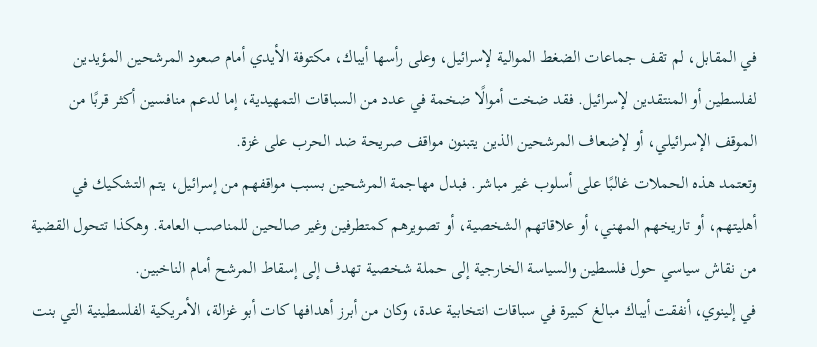في المقابل، لم تقف جماعات الضغط الموالية لإسرائيل، وعلى رأسها أيباك، مكتوفة الأيدي أمام صعود المرشحين المؤيدين لفلسطين أو المنتقدين لإسرائيل. فقد ضخت أموالًا ضخمة في عدد من السباقات التمهيدية، إما لدعم منافسين أكثر قربًا من الموقف الإسرائيلي، أو لإضعاف المرشحين الذين يتبنون مواقف صريحة ضد الحرب على غزة.
وتعتمد هذه الحملات غالبًا على أسلوب غير مباشر. فبدل مهاجمة المرشحين بسبب مواقفهم من إسرائيل، يتم التشكيك في أهليتهم، أو تاريخهم المهني، أو علاقاتهم الشخصية، أو تصويرهم كمتطرفين وغير صالحين للمناصب العامة. وهكذا تتحول القضية من نقاش سياسي حول فلسطين والسياسة الخارجية إلى حملة شخصية تهدف إلى إسقاط المرشح أمام الناخبين.
في إلينوي، أنفقت أيباك مبالغ كبيرة في سباقات انتخابية عدة، وكان من أبرز أهدافها كات أبو غزالة، الأمريكية الفلسطينية التي بنت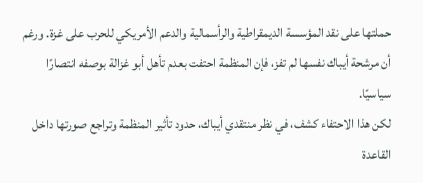حملتها على نقد المؤسسة الديمقراطية والرأسمالية والدعم الأمريكي للحرب على غزة. ورغم أن مرشحة أيباك نفسها لم تفز، فإن المنظمة احتفت بعدم تأهل أبو غزالة بوصفه انتصارًا سياسيًا.
لكن هذا الاحتفاء كشف، في نظر منتقدي أيباك، حدود تأثير المنظمة وتراجع صورتها داخل القاعدة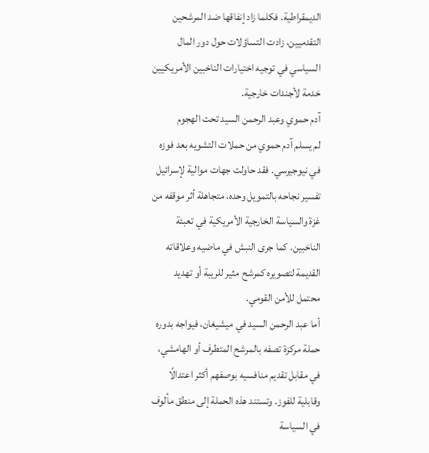الديمقراطية. فكلما زاد إنفاقها ضد المرشحين التقدميين، زادت التساؤلات حول دور المال السياسي في توجيه اختيارات الناخبين الأمريكيين خدمة لأجندات خارجية.
آدم حموي وعبد الرحمن السيد تحت الهجوم
لم يسلم آدم حموي من حملات التشويه بعد فوزه في نيوجيرسي. فقد حاولت جهات موالية لإسرائيل تفسير نجاحه بالتمويل وحده، متجاهلة أثر موقفه من غزة والسياسة الخارجية الأمريكية في تعبئة الناخبين. كما جرى النبش في ماضيه وعلاقاته القديمة لتصويره كمرشح مثير للريبة أو تهديد محتمل للأمن القومي.
أما عبد الرحمن السيد في ميشيغان، فيواجه بدوره حملة مركزة تصفه بالمرشح المتطرف أو الهامشي، في مقابل تقديم منافسيه بوصفهم أكثر اعتدالًا وقابلية للفوز. وتستند هذه الحملة إلى منطق مألوف في السياسة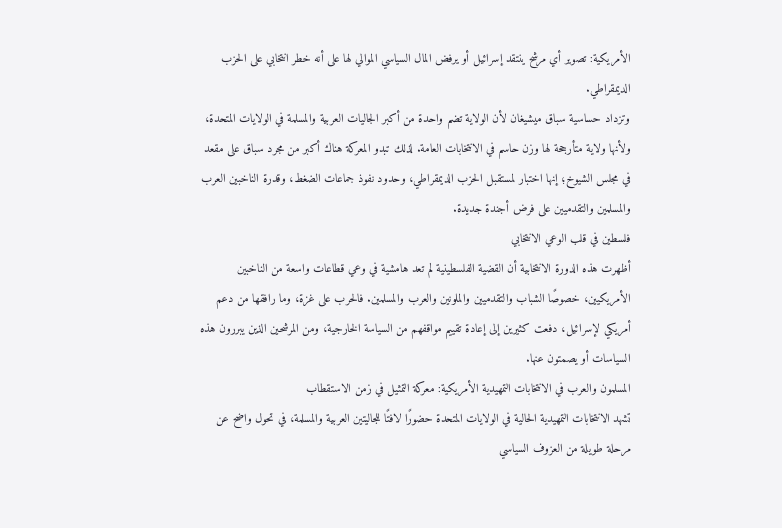الأمريكية: تصوير أي مرشح ينتقد إسرائيل أو يرفض المال السياسي الموالي لها على أنه خطر انتخابي على الحزب الديمقراطي.
وتزداد حساسية سباق ميشيغان لأن الولاية تضم واحدة من أكبر الجاليات العربية والمسلمة في الولايات المتحدة، ولأنها ولاية متأرجحة لها وزن حاسم في الانتخابات العامة. لذلك تبدو المعركة هناك أكبر من مجرد سباق على مقعد في مجلس الشيوخ؛ إنها اختبار لمستقبل الحزب الديمقراطي، وحدود نفوذ جماعات الضغط، وقدرة الناخبين العرب والمسلمين والتقدميين على فرض أجندة جديدة.
فلسطين في قلب الوعي الانتخابي
أظهرت هذه الدورة الانتخابية أن القضية الفلسطينية لم تعد هامشية في وعي قطاعات واسعة من الناخبين الأمريكيين، خصوصًا الشباب والتقدميين والملونين والعرب والمسلمين. فالحرب على غزة، وما رافقها من دعم أمريكي لإسرائيل، دفعت كثيرين إلى إعادة تقييم مواقفهم من السياسة الخارجية، ومن المرشحين الذين يبررون هذه السياسات أو يصمتون عنها.
المسلمون والعرب في الانتخابات التمهيدية الأمريكية: معركة التمثيل في زمن الاستقطاب
تشهد الانتخابات التمهيدية الحالية في الولايات المتحدة حضورًا لافتًا للجاليتين العربية والمسلمة، في تحول واضح عن مرحلة طويلة من العزوف السياسي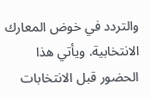والتردد في خوض المعارك الانتخابية. ويأتي هذا الحضور قبل الانتخابات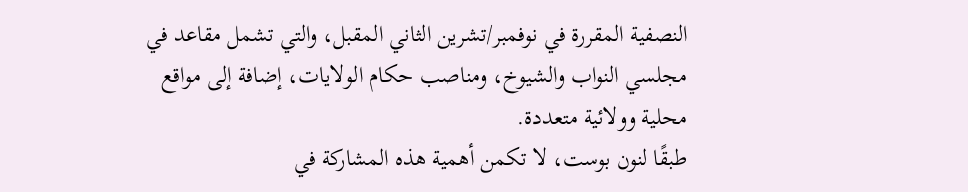النصفية المقررة في نوفمبر/تشرين الثاني المقبل، والتي تشمل مقاعد في مجلسي النواب والشيوخ، ومناصب حكام الولايات، إضافة إلى مواقع محلية وولائية متعددة.
طبقًا لنون بوست، لا تكمن أهمية هذه المشاركة في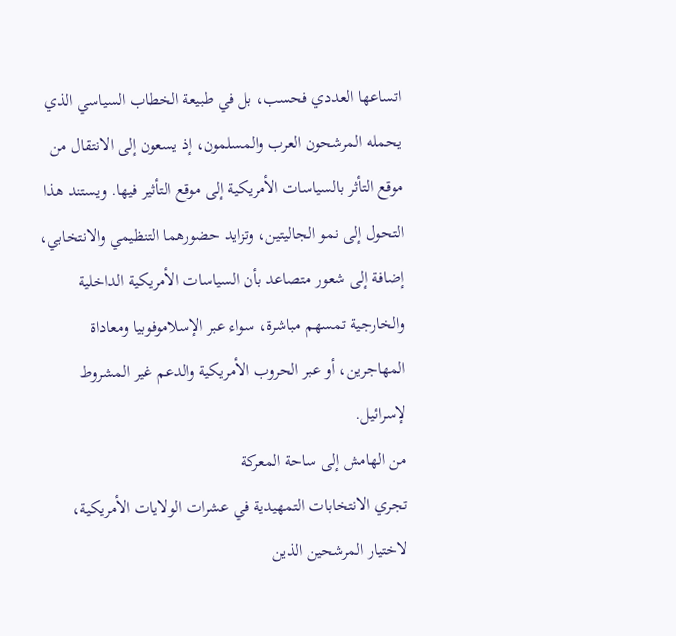اتساعها العددي فحسب، بل في طبيعة الخطاب السياسي الذي يحمله المرشحون العرب والمسلمون، إذ يسعون إلى الانتقال من موقع التأثر بالسياسات الأمريكية إلى موقع التأثير فيها. ويستند هذا التحول إلى نمو الجاليتين، وتزايد حضورهما التنظيمي والانتخابي، إضافة إلى شعور متصاعد بأن السياسات الأمريكية الداخلية والخارجية تمسهم مباشرة، سواء عبر الإسلاموفوبيا ومعاداة المهاجرين، أو عبر الحروب الأمريكية والدعم غير المشروط لإسرائيل.
من الهامش إلى ساحة المعركة
تجري الانتخابات التمهيدية في عشرات الولايات الأمريكية، لاختيار المرشحين الذين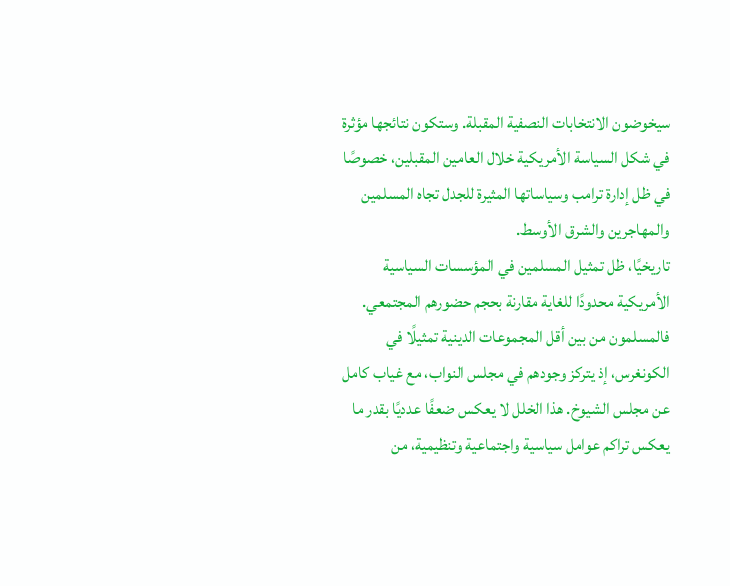سيخوضون الانتخابات النصفية المقبلة. وستكون نتائجها مؤثرة في شكل السياسة الأمريكية خلال العامين المقبلين، خصوصًا في ظل إدارة ترامب وسياساتها المثيرة للجدل تجاه المسلمين والمهاجرين والشرق الأوسط.
تاريخيًا، ظل تمثيل المسلمين في المؤسسات السياسية الأمريكية محدودًا للغاية مقارنة بحجم حضورهم المجتمعي. فالمسلمون من بين أقل المجموعات الدينية تمثيلًا في الكونغرس، إذ يتركز وجودهم في مجلس النواب، مع غياب كامل عن مجلس الشيوخ. هذا الخلل لا يعكس ضعفًا عدديًا بقدر ما يعكس تراكم عوامل سياسية واجتماعية وتنظيمية، من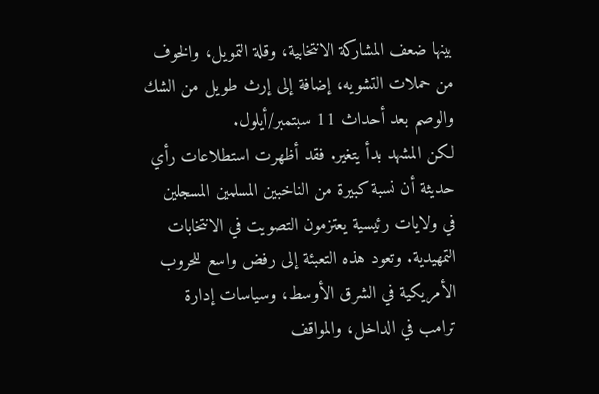بينها ضعف المشاركة الانتخابية، وقلة التمويل، والخوف من حملات التشويه، إضافة إلى إرث طويل من الشك والوصم بعد أحداث 11 سبتمبر/أيلول.
لكن المشهد بدأ يتغير. فقد أظهرت استطلاعات رأي حديثة أن نسبة كبيرة من الناخبين المسلمين المسجلين في ولايات رئيسية يعتزمون التصويت في الانتخابات التمهيدية. وتعود هذه التعبئة إلى رفض واسع للحروب الأمريكية في الشرق الأوسط، وسياسات إدارة ترامب في الداخل، والمواقف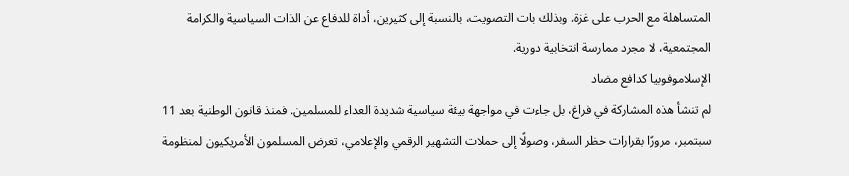المتساهلة مع الحرب على غزة. وبذلك بات التصويت، بالنسبة إلى كثيرين، أداة للدفاع عن الذات السياسية والكرامة المجتمعية، لا مجرد ممارسة انتخابية دورية.
الإسلاموفوبيا كدافع مضاد
لم تنشأ هذه المشاركة في فراغ، بل جاءت في مواجهة بيئة سياسية شديدة العداء للمسلمين. فمنذ قانون الوطنية بعد 11 سبتمبر، مرورًا بقرارات حظر السفر، وصولًا إلى حملات التشهير الرقمي والإعلامي، تعرض المسلمون الأمريكيون لمنظومة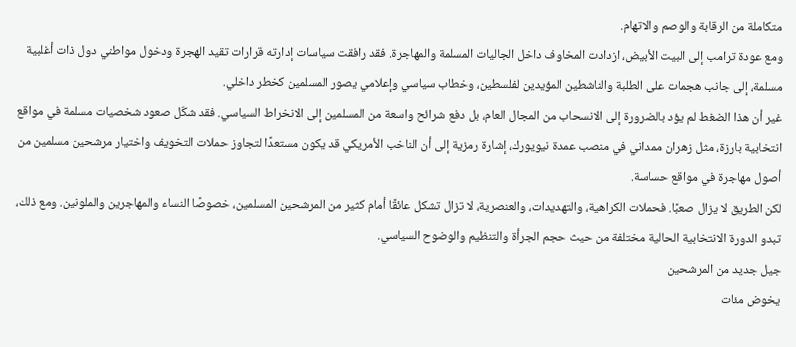متكاملة من الرقابة والوصم والاتهام.
ومع عودة ترامب إلى البيت الأبيض، ازدادت المخاوف داخل الجاليات المسلمة والمهاجرة. فقد رافقت سياسات إدارته قرارات تقيد الهجرة ودخول مواطني دول ذات أغلبية مسلمة، إلى جانب هجمات على الطلبة والناشطين المؤيدين لفلسطين، وخطاب سياسي وإعلامي يصور المسلمين كخطر داخلي.
غير أن هذا الضغط لم يؤد بالضرورة إلى الانسحاب من المجال العام، بل دفع شرائح واسعة من المسلمين إلى الانخراط السياسي. فقد شكّل صعود شخصيات مسلمة في مواقع انتخابية بارزة، مثل زهران ممداني في منصب عمدة نيويورك، إشارة رمزية إلى أن الناخب الأمريكي قد يكون مستعدًا لتجاوز حملات التخويف واختيار مرشحين مسلمين من أصول مهاجرة في مواقع حساسة.
لكن الطريق لا يزال صعبًا. فحملات الكراهية، والتهديدات، والعنصرية، لا تزال تشكل عائقًا أمام كثير من المرشحين المسلمين، خصوصًا النساء والمهاجرين والملونين. ومع ذلك، تبدو الدورة الانتخابية الحالية مختلفة من حيث حجم الجرأة والتنظيم والوضوح السياسي.
جيل جديد من المرشحين
يخوض مئات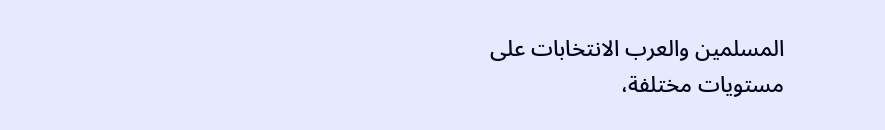المسلمين والعرب الانتخابات على مستويات مختلفة،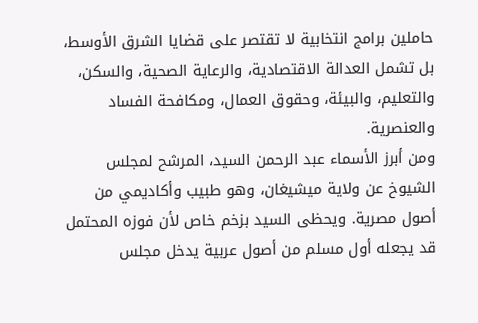حاملين برامج انتخابية لا تقتصر على قضايا الشرق الأوسط، بل تشمل العدالة الاقتصادية، والرعاية الصحية، والسكن، والتعليم، والبيئة، وحقوق العمال، ومكافحة الفساد والعنصرية.
ومن أبرز الأسماء عبد الرحمن السيد، المرشح لمجلس الشيوخ عن ولاية ميشيغان، وهو طبيب وأكاديمي من أصول مصرية. ويحظى السيد بزخم خاص لأن فوزه المحتمل قد يجعله أول مسلم من أصول عربية يدخل مجلس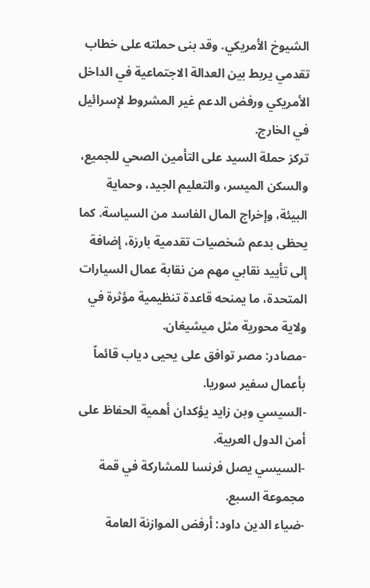الشيوخ الأمريكي. وقد بنى حملته على خطاب تقدمي يربط بين العدالة الاجتماعية في الداخل الأمريكي ورفض الدعم غير المشروط لإسرائيل في الخارج.
تركز حملة السيد على التأمين الصحي للجميع، والسكن الميسر، والتعليم الجيد، وحماية البيئة، وإخراج المال الفاسد من السياسة. كما يحظى بدعم شخصيات تقدمية بارزة، إضافة إلى تأييد نقابي مهم من نقابة عمال السيارات المتحدة، ما يمنحه قاعدة تنظيمية مؤثرة في ولاية محورية مثل ميشيغان.
-مصادر: مصر توافق على يحيى دياب قائماً بأعمال سفير سوريا.
-السيسي وبن زايد يؤكدان أهمية الحفاظ على أمن الدول العربية.
-السيسي يصل فرنسا للمشاركة في قمة مجموعة السبع.
-ضياء الدين داود: أرفض الموازنة العامة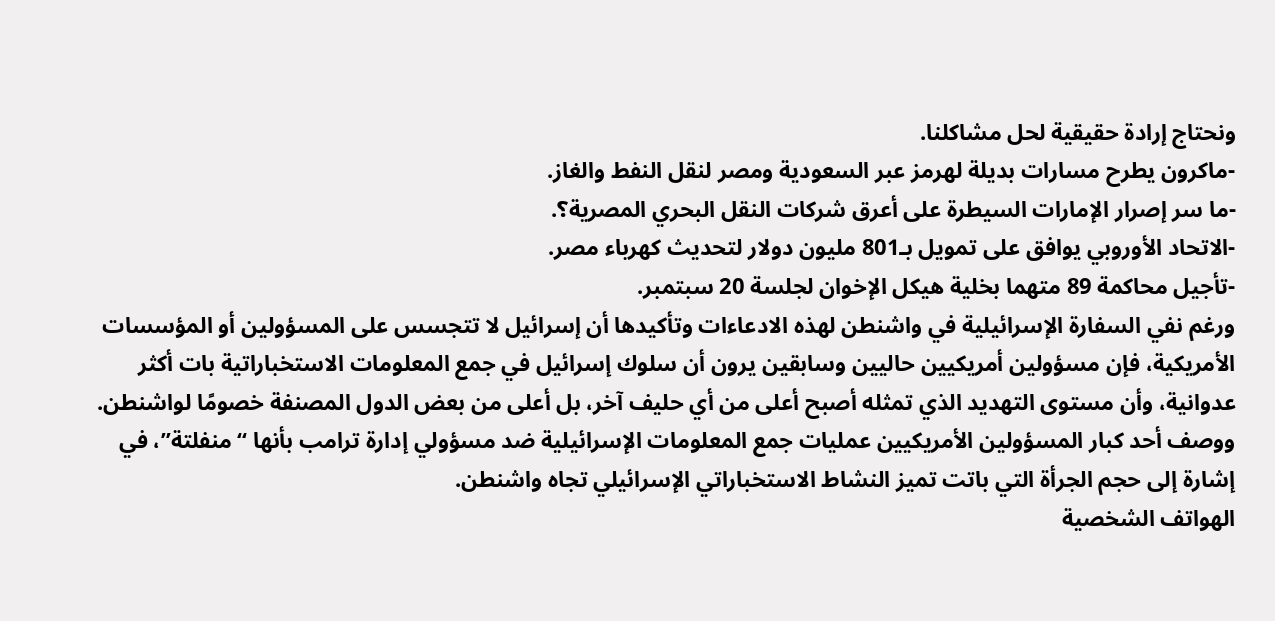ونحتاج إرادة حقيقية لحل مشاكلنا.
-ماكرون يطرح مسارات بديلة لهرمز عبر السعودية ومصر لنقل النفط والغاز.
-ما سر إصرار الإمارات السيطرة على أعرق شركات النقل البحري المصرية؟.
-الاتحاد الأوروبي يوافق على تمويل بـ801 مليون دولار لتحديث كهرباء مصر.
-تأجيل محاكمة 89 متهما بخلية هيكل الإخوان لجلسة 20 سبتمبر.
ورغم نفي السفارة الإسرائيلية في واشنطن لهذه الادعاءات وتأكيدها أن إسرائيل لا تتجسس على المسؤولين أو المؤسسات الأمريكية، فإن مسؤولين أمريكيين حاليين وسابقين يرون أن سلوك إسرائيل في جمع المعلومات الاستخباراتية بات أكثر عدوانية، وأن مستوى التهديد الذي تمثله أصبح أعلى من أي حليف آخر، بل أعلى من بعض الدول المصنفة خصومًا لواشنطن.
ووصف أحد كبار المسؤولين الأمريكيين عمليات جمع المعلومات الإسرائيلية ضد مسؤولي إدارة ترامب بأنها “منفلتة”، في إشارة إلى حجم الجرأة التي باتت تميز النشاط الاستخباراتي الإسرائيلي تجاه واشنطن.
الهواتف الشخصية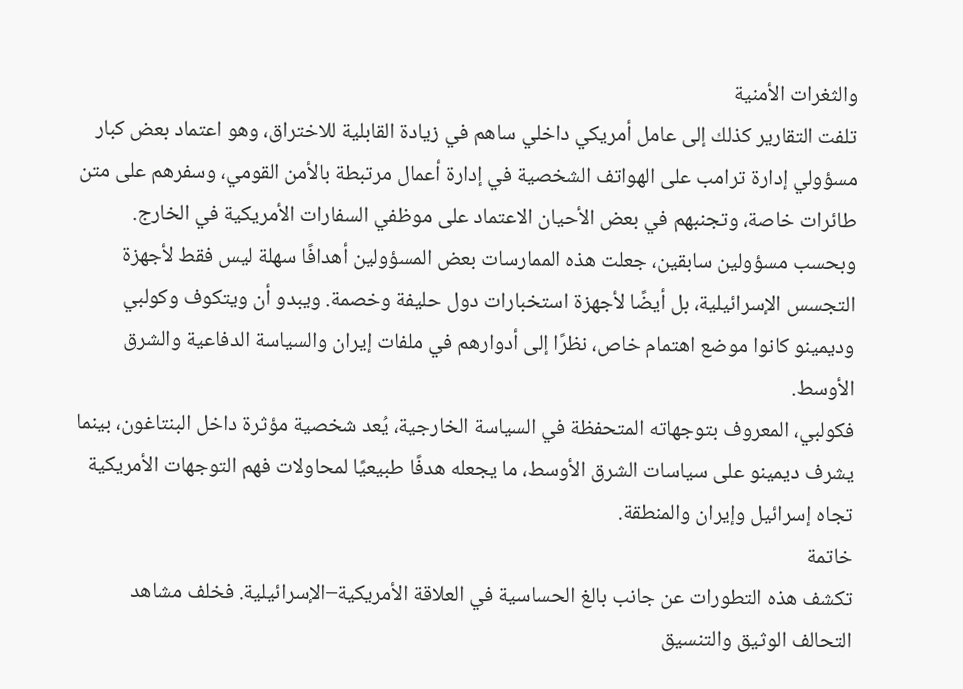والثغرات الأمنية
تلفت التقارير كذلك إلى عامل أمريكي داخلي ساهم في زيادة القابلية للاختراق، وهو اعتماد بعض كبار مسؤولي إدارة ترامب على الهواتف الشخصية في إدارة أعمال مرتبطة بالأمن القومي، وسفرهم على متن طائرات خاصة، وتجنبهم في بعض الأحيان الاعتماد على موظفي السفارات الأمريكية في الخارج.
وبحسب مسؤولين سابقين، جعلت هذه الممارسات بعض المسؤولين أهدافًا سهلة ليس فقط لأجهزة التجسس الإسرائيلية، بل أيضًا لأجهزة استخبارات دول حليفة وخصمة. ويبدو أن ويتكوف وكولبي وديمينو كانوا موضع اهتمام خاص، نظرًا إلى أدوارهم في ملفات إيران والسياسة الدفاعية والشرق الأوسط.
فكولبي، المعروف بتوجهاته المتحفظة في السياسة الخارجية، يُعد شخصية مؤثرة داخل البنتاغون، بينما يشرف ديمينو على سياسات الشرق الأوسط، ما يجعله هدفًا طبيعيًا لمحاولات فهم التوجهات الأمريكية تجاه إسرائيل وإيران والمنطقة.
خاتمة
تكشف هذه التطورات عن جانب بالغ الحساسية في العلاقة الأمريكية–الإسرائيلية. فخلف مشاهد التحالف الوثيق والتنسيق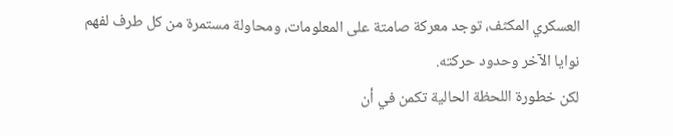العسكري المكثف، توجد معركة صامتة على المعلومات، ومحاولة مستمرة من كل طرف لفهم نوايا الآخر وحدود حركته.
لكن خطورة اللحظة الحالية تكمن في أن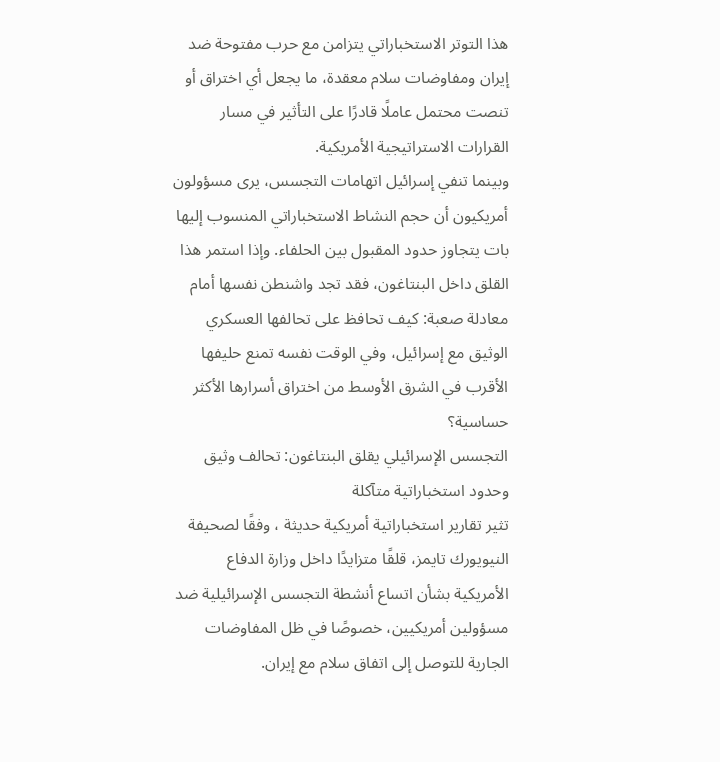هذا التوتر الاستخباراتي يتزامن مع حرب مفتوحة ضد إيران ومفاوضات سلام معقدة، ما يجعل أي اختراق أو تنصت محتمل عاملًا قادرًا على التأثير في مسار القرارات الاستراتيجية الأمريكية.
وبينما تنفي إسرائيل اتهامات التجسس، يرى مسؤولون أمريكيون أن حجم النشاط الاستخباراتي المنسوب إليها بات يتجاوز حدود المقبول بين الحلفاء. وإذا استمر هذا القلق داخل البنتاغون، فقد تجد واشنطن نفسها أمام معادلة صعبة: كيف تحافظ على تحالفها العسكري الوثيق مع إسرائيل، وفي الوقت نفسه تمنع حليفها الأقرب في الشرق الأوسط من اختراق أسرارها الأكثر حساسية؟
التجسس الإسرائيلي يقلق البنتاغون: تحالف وثيق وحدود استخباراتية متآكلة
تثير تقارير استخباراتية أمريكية حديثة ، وفقًا لصحيفة النيويورك تايمز، قلقًا متزايدًا داخل وزارة الدفاع الأمريكية بشأن اتساع أنشطة التجسس الإسرائيلية ضد مسؤولين أمريكيين، خصوصًا في ظل المفاوضات الجارية للتوصل إلى اتفاق سلام مع إيران.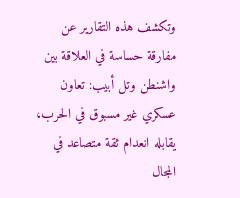وتكشف هذه التقارير عن مفارقة حساسة في العلاقة بين واشنطن وتل أبيب: تعاون عسكري غير مسبوق في الحرب، يقابله انعدام ثقة متصاعد في المجال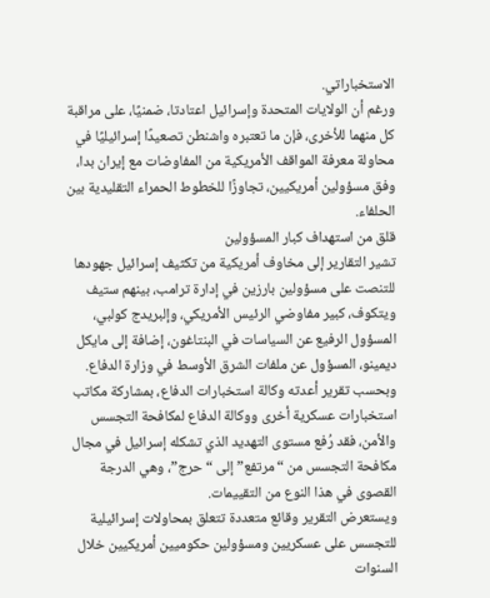الاستخباراتي.
ورغم أن الولايات المتحدة وإسرائيل اعتادتا، ضمنيًا، على مراقبة كل منهما للأخرى، فإن ما تعتبره واشنطن تصعيدًا إسرائيليًا في محاولة معرفة المواقف الأمريكية من المفاوضات مع إيران بدا، وفق مسؤولين أمريكيين، تجاوزًا للخطوط الحمراء التقليدية بين الحلفاء.
قلق من استهداف كبار المسؤولين
تشير التقارير إلى مخاوف أمريكية من تكثيف إسرائيل جهودها للتنصت على مسؤولين بارزين في إدارة ترامب، بينهم ستيف ويتكوف، كبير مفاوضي الرئيس الأمريكي، وإلبريدج كولبي، المسؤول الرفيع عن السياسات في البنتاغون، إضافة إلى مايكل ديمينو، المسؤول عن ملفات الشرق الأوسط في وزارة الدفاع.
وبحسب تقرير أعدته وكالة استخبارات الدفاع، بمشاركة مكاتب استخبارات عسكرية أخرى ووكالة الدفاع لمكافحة التجسس والأمن، فقد رُفع مستوى التهديد الذي تشكله إسرائيل في مجال مكافحة التجسس من “مرتفع” إلى “حرج”، وهي الدرجة القصوى في هذا النوع من التقييمات.
ويستعرض التقرير وقائع متعددة تتعلق بمحاولات إسرائيلية للتجسس على عسكريين ومسؤولين حكوميين أمريكيين خلال السنوات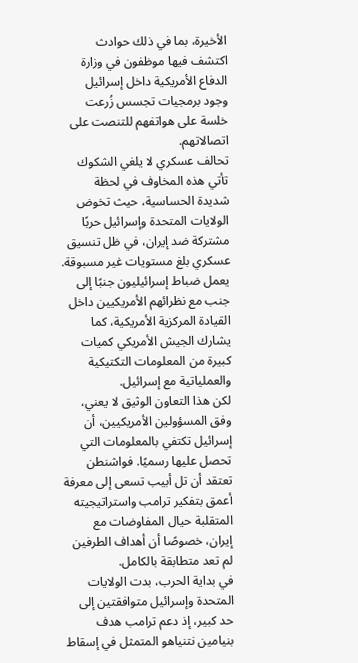الأخيرة، بما في ذلك حوادث اكتشف فيها موظفون في وزارة الدفاع الأمريكية داخل إسرائيل وجود برمجيات تجسس زُرعت خلسة على هواتفهم للتنصت على اتصالاتهم.
تحالف عسكري لا يلغي الشكوك
تأتي هذه المخاوف في لحظة شديدة الحساسية، حيث تخوض الولايات المتحدة وإسرائيل حربًا مشتركة ضد إيران، في ظل تنسيق عسكري بلغ مستويات غير مسبوقة. يعمل ضباط إسرائيليون جنبًا إلى جنب مع نظرائهم الأمريكيين داخل القيادة المركزية الأمريكية، كما يشارك الجيش الأمريكي كميات كبيرة من المعلومات التكتيكية والعملياتية مع إسرائيل.
لكن هذا التعاون الوثيق لا يعني، وفق المسؤولين الأمريكيين، أن إسرائيل تكتفي بالمعلومات التي تحصل عليها رسميًا. فواشنطن تعتقد أن تل أبيب تسعى إلى معرفة أعمق بتفكير ترامب واستراتيجيته المتقلبة حيال المفاوضات مع إيران، خصوصًا أن أهداف الطرفين لم تعد متطابقة بالكامل.
في بداية الحرب، بدت الولايات المتحدة وإسرائيل متوافقتين إلى حد كبير، إذ دعم ترامب هدف بنيامين نتنياهو المتمثل في إسقاط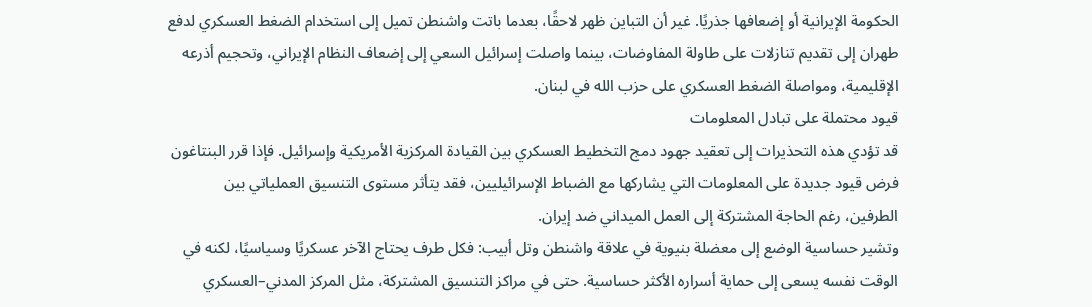الحكومة الإيرانية أو إضعافها جذريًا. غير أن التباين ظهر لاحقًا، بعدما باتت واشنطن تميل إلى استخدام الضغط العسكري لدفع طهران إلى تقديم تنازلات على طاولة المفاوضات، بينما واصلت إسرائيل السعي إلى إضعاف النظام الإيراني، وتحجيم أذرعه الإقليمية، ومواصلة الضغط العسكري على حزب الله في لبنان.
قيود محتملة على تبادل المعلومات
قد تؤدي هذه التحذيرات إلى تعقيد جهود دمج التخطيط العسكري بين القيادة المركزية الأمريكية وإسرائيل. فإذا قرر البنتاغون فرض قيود جديدة على المعلومات التي يشاركها مع الضباط الإسرائيليين، فقد يتأثر مستوى التنسيق العملياتي بين الطرفين، رغم الحاجة المشتركة إلى العمل الميداني ضد إيران.
وتشير حساسية الوضع إلى معضلة بنيوية في علاقة واشنطن وتل أبيب: فكل طرف يحتاج الآخر عسكريًا وسياسيًا، لكنه في الوقت نفسه يسعى إلى حماية أسراره الأكثر حساسية. حتى في مراكز التنسيق المشتركة، مثل المركز المدني–العسكري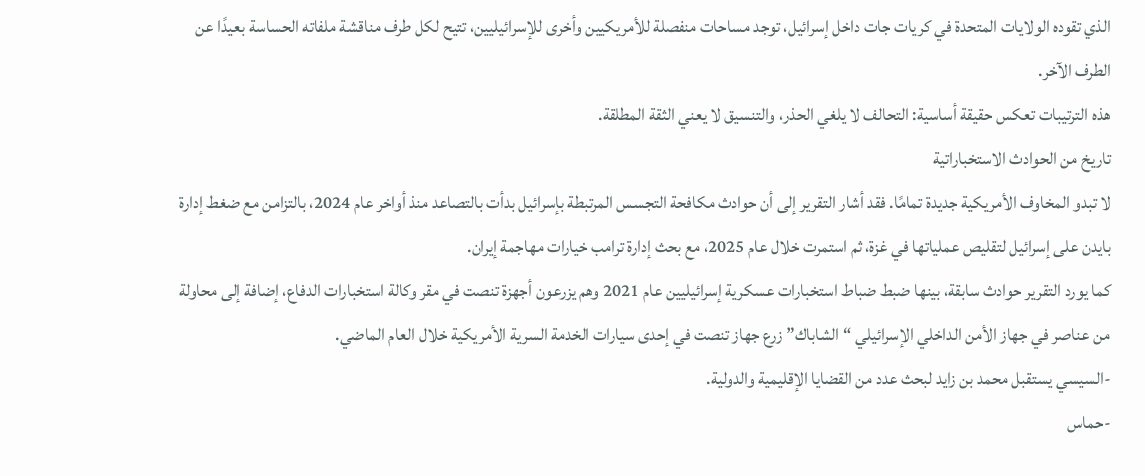الذي تقوده الولايات المتحدة في كريات جات داخل إسرائيل، توجد مساحات منفصلة للأمريكيين وأخرى للإسرائيليين، تتيح لكل طرف مناقشة ملفاته الحساسة بعيدًا عن الطرف الآخر.
هذه الترتيبات تعكس حقيقة أساسية: التحالف لا يلغي الحذر، والتنسيق لا يعني الثقة المطلقة.
تاريخ من الحوادث الاستخباراتية
لا تبدو المخاوف الأمريكية جديدة تمامًا. فقد أشار التقرير إلى أن حوادث مكافحة التجسس المرتبطة بإسرائيل بدأت بالتصاعد منذ أواخر عام 2024، بالتزامن مع ضغط إدارة بايدن على إسرائيل لتقليص عملياتها في غزة، ثم استمرت خلال عام 2025، مع بحث إدارة ترامب خيارات مهاجمة إيران.
كما يورد التقرير حوادث سابقة، بينها ضبط ضباط استخبارات عسكرية إسرائيليين عام 2021 وهم يزرعون أجهزة تنصت في مقر وكالة استخبارات الدفاع، إضافة إلى محاولة من عناصر في جهاز الأمن الداخلي الإسرائيلي “الشاباك” زرع جهاز تنصت في إحدى سيارات الخدمة السرية الأمريكية خلال العام الماضي.
-السيسي يستقبل محمد بن زايد لبحث عدد من القضايا الإقليمية والدولية.
-حماس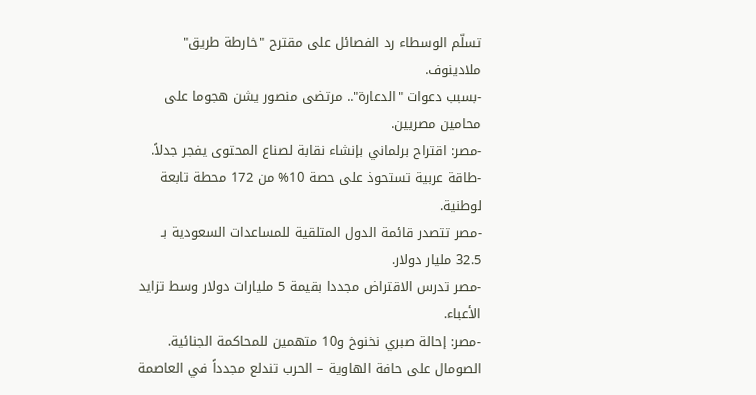تسلّم الوسطاء رد الفصائل على مقترح "خارطة طريق" ملادينوف.
-بسبب دعوات "الدعارة".. مرتضى منصور يشن هجوما على محامين مصريين.
-مصر: اقتراح برلماني بإنشاء نقابة لصناع المحتوى يفجر جدلاً.
-طاقة عربية تستحوذ على حصة 10% من 172 محطة تابعة لوطنية.
-مصر تتصدر قائمة الدول المتلقية للمساعدات السعودية بـ 32.5 مليار دولار.
-مصر تدرس الاقتراض مجددا بقيمة 5 مليارات دولار وسط تزايد الأعباء.
-مصر: إحالة صبري نخنوخ و10 متهمين للمحاكمة الجنائية.
الصومال على حافة الهاوية – الحرب تندلع مجدداً في العاصمة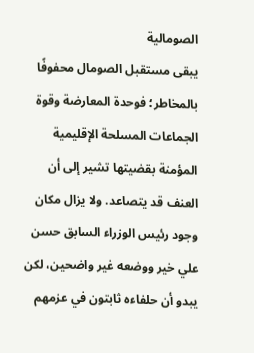الصومالية
يبقى مستقبل الصومال محفوفًا بالمخاطر؛ فوحدة المعارضة وقوة الجماعات المسلحة الإقليمية المؤمنة بقضيتها تشير إلى أن العنف قد يتصاعد. ولا يزال مكان وجود رئيس الوزراء السابق حسن علي خير ووضعه غير واضحين، لكن يبدو أن حلفاءه ثابتون في عزمهم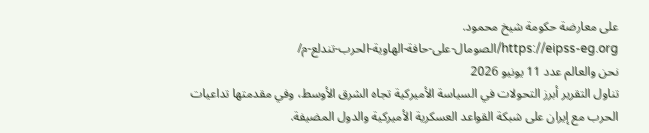على معارضة حكومة شيخ محمود.
https://eipss-eg.org/الصومال-على-حافة-الهاوية-الحرب-تندلع-م/
نحن والعالم عدد 11 يونيو 2026
تناول التقرير أبرز التحولات في السياسة الأميركية تجاه الشرق الأوسط، وفي مقدمتها تداعيات الحرب مع إيران على شبكة القواعد العسكرية الأميركية والدول المضيفة.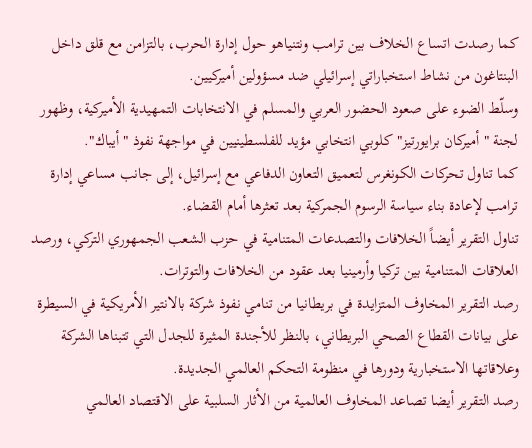كما رصدت اتساع الخلاف بين ترامب ونتنياهو حول إدارة الحرب، بالتزامن مع قلق داخل البنتاغون من نشاط استخباراتي إسرائيلي ضد مسؤولين أميركيين.
وسلّط الضوء على صعود الحضور العربي والمسلم في الانتخابات التمهيدية الأميركية، وظهور لجنة "أميركان برايورتيز" كلوبي انتخابي مؤيد للفلسطينيين في مواجهة نفوذ "أيباك".
كما تناول تحركات الكونغرس لتعميق التعاون الدفاعي مع إسرائيل، إلى جانب مساعي إدارة ترامب لإعادة بناء سياسة الرسوم الجمركية بعد تعثرها أمام القضاء.
تناول التقرير أيضاً الخلافات والتصدعات المتنامية في حزب الشعب الجمهوري التركي، ورصد العلاقات المتنامية بين تركيا وأرمينيا بعد عقود من الخلافات والتوترات.
رصد التقرير المخاوف المتزايدة في بريطانيا من تنامي نفوذ شركة بالانتير الأمريكية في السيطرة على بيانات القطاع الصحي البريطاني، بالنظر للأجندة المثيرة للجدل التي تتبناها الشركة وعلاقاتها الاستخبارية ودورها في منظومة التحكم العالمي الجديدة.
رصد التقرير أيضا تصاعد المخاوف العالمية من الأثار السلبية على الاقتصاد العالمي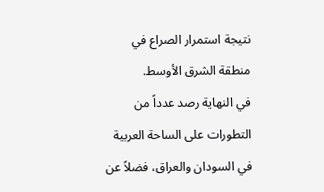نتيجة استمرار الصراع في منطقة الشرق الأوسط.
في النهاية رصد عدداً من التطورات على الساحة العربية في السودان والعراق، فضلاً عن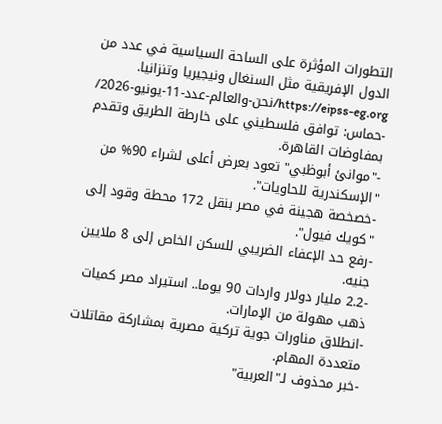التطورات المؤثرة على الساحة السياسية في عدد من الدول الإفريقية مثل السنغال ونيجيريا وتنزانيا.
https://eipss-eg.org/نحن-والعالم-عدد-11-يونيو-2026/
-حماس: توافق فلسطيني على خارطة الطريق وتقدم بمفاوضات القاهرة.
-"موانئ أبوظبي" تعود بعرض أعلى لشراء 90% من "الإسكندرية للحاويات".
-خصخصة هجينة في مصر بنقل 172 محطة وقود إلى "كويك فيول".
-رفع حد الإعفاء الضريبي للسكن الخاص إلى 8 ملايين جنيه.
-2.2 مليار دولار واردات 90 يوما.. استيراد مصر كميات ذهب مهولة من الإمارات.
-انطلاق مناورات جوية تركية مصرية بمشاركة مقاتلات متعددة المهام.
-خبر محذوف لـ"العربية"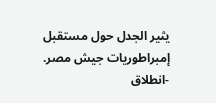يثير الجدل حول مستقبل إمبراطوريات جيش مصر.
-انطلاق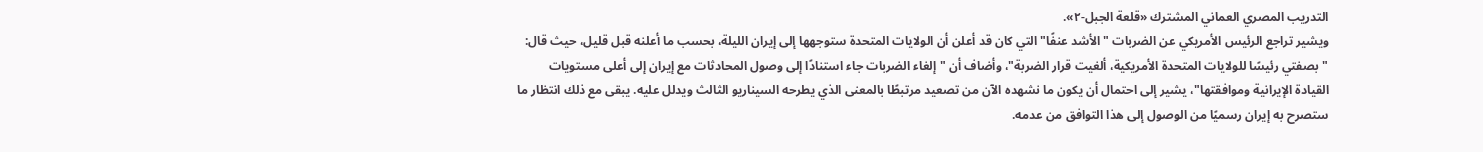التدريب المصري العماني المشترك «قلعة الجبل-٢».
ويشير تراجع الرئيس الأمريكي عن الضربات "الأشد عنفًا" التي كان قد أعلن أن الولايات المتحدة ستوجهها إلى إيران الليلة، بحسب ما أعلنه قبل قليل، حيث قال: "بصفتي رئيسًا للولايات المتحدة الأمريكية، ألغيت قرار الضربة"، وأضاف أن "إلغاء الضربات جاء استنادًا إلى وصول المحادثات مع إيران إلى أعلى مستويات القيادة الإيرانية وموافقتها"، يشير إلى احتمال أن يكون ما نشهده الآن من تصعيد مرتبطًا بالمعنى الذي يطرحه السيناريو الثالث ويدلل عليه. يبقى مع ذلك انتظار ما ستصرح به إيران رسميًا من الوصول إلى هذا التوافق من عدمه.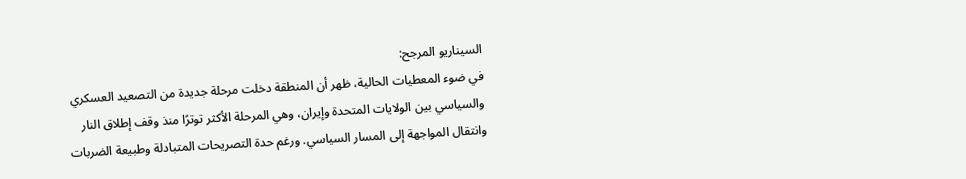السيناريو المرجح:
في ضوء المعطيات الحالية، ظهر أن المنطقة دخلت مرحلة جديدة من التصعيد العسكري والسياسي بين الولايات المتحدة وإيران، وهي المرحلة الأكثر توترًا منذ وقف إطلاق النار وانتقال المواجهة إلى المسار السياسي. ورغم حدة التصريحات المتبادلة وطبيعة الضربات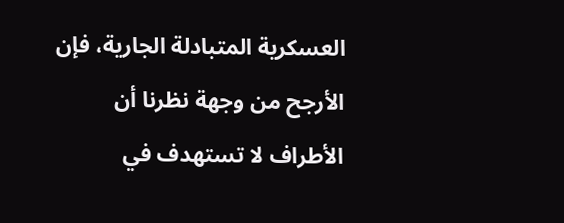العسكرية المتبادلة الجارية، فإن الأرجح من وجهة نظرنا أن الأطراف لا تستهدف في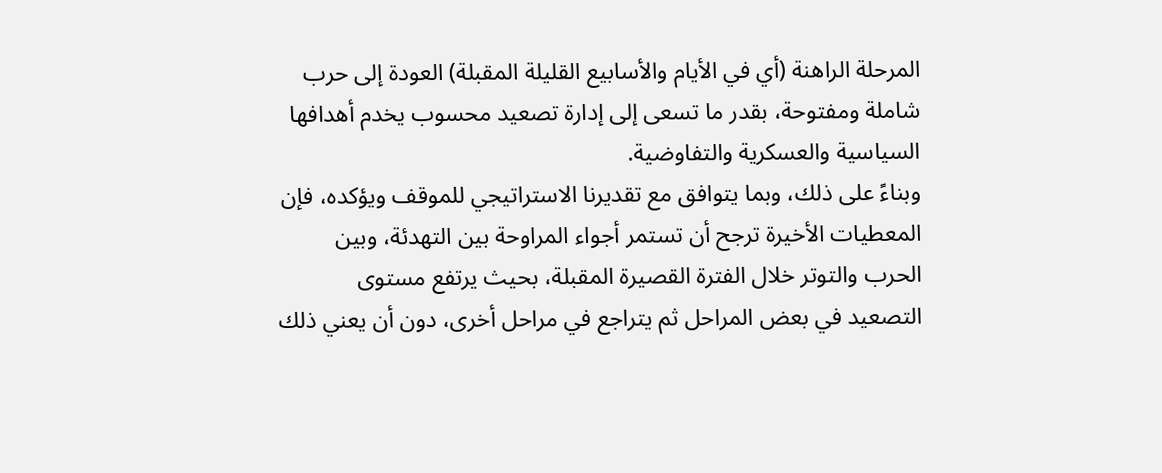المرحلة الراهنة (أي في الأيام والأسابيع القليلة المقبلة) العودة إلى حرب شاملة ومفتوحة، بقدر ما تسعى إلى إدارة تصعيد محسوب يخدم أهدافها السياسية والعسكرية والتفاوضية.
وبناءً على ذلك، وبما يتوافق مع تقديرنا الاستراتيجي للموقف ويؤكده، فإن المعطيات الأخيرة ترجح أن تستمر أجواء المراوحة بين التهدئة، وبين الحرب والتوتر خلال الفترة القصيرة المقبلة، بحيث يرتفع مستوى التصعيد في بعض المراحل ثم يتراجع في مراحل أخرى، دون أن يعني ذلك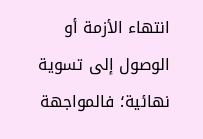انتهاء الأزمة أو الوصول إلى تسوية نهائية؛ فالمواجهة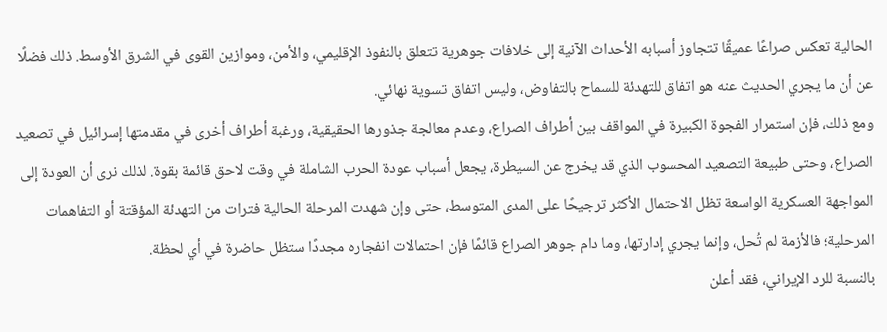الحالية تعكس صراعًا عميقًا تتجاوز أسبابه الأحداث الآنية إلى خلافات جوهرية تتعلق بالنفوذ الإقليمي، والأمن، وموازين القوى في الشرق الأوسط. ذلك فضلًا عن أن ما يجري الحديث عنه هو اتفاق للتهدئة للسماح بالتفاوض، وليس اتفاق تسوية نهائي.
ومع ذلك، فإن استمرار الفجوة الكبيرة في المواقف بين أطراف الصراع، وعدم معالجة جذورها الحقيقية، ورغبة أطراف أخرى في مقدمتها إسرائيل في تصعيد الصراع، وحتى طبيعة التصعيد المحسوب الذي قد يخرج عن السيطرة، يجعل أسباب عودة الحرب الشاملة في وقت لاحق قائمة بقوة. لذلك نرى أن العودة إلى المواجهة العسكرية الواسعة تظل الاحتمال الأكثر ترجيحًا على المدى المتوسط، حتى وإن شهدت المرحلة الحالية فترات من التهدئة المؤقتة أو التفاهمات المرحلية؛ فالأزمة لم تُحل، وإنما يجري إدارتها، وما دام جوهر الصراع قائمًا فإن احتمالات انفجاره مجددًا ستظل حاضرة في أي لحظة.
بالنسبة للرد الإيراني، فقد أعلن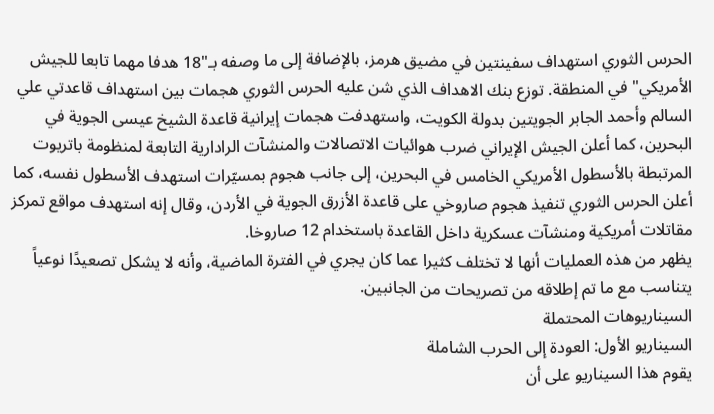الحرس الثوري استهداف سفينتين في مضيق هرمز، بالإضافة إلى ما وصفه بـ"18 هدفا مهما تابعا للجيش الأمريكي" في المنطقة. توزع بنك الاهداف الذي شن عليه الحرس الثوري هجمات بين استهداف قاعدتي علي السالم وأحمد الجابر الجويتين بدولة الكويت، واستهدفت هجمات إيرانية قاعدة الشيخ عيسى الجوية في البحرين، كما أعلن الجيش الإيراني ضرب هوائيات الاتصالات والمنشآت الرادارية التابعة لمنظومة باتريوت المرتبطة بالأسطول الأمريكي الخامس في البحرين، إلى جانب هجوم بمسيّرات استهدف الأسطول نفسه، كما أعلن الحرس الثوري تنفيذ هجوم صاروخي على قاعدة الأزرق الجوية في الأردن، وقال إنه استهدف مواقع تمركز مقاتلات أمريكية ومنشآت عسكرية داخل القاعدة باستخدام 12 صاروخا.
يظهر من هذه العمليات أنها لا تختلف كثيرا عما كان يجري في الفترة الماضية، وأنه لا يشكل تصعيدًا نوعياً يتناسب مع ما تم إطلاقه من تصريحات من الجانبين.
السيناريوهات المحتملة
السيناريو الأول: العودة إلى الحرب الشاملة
يقوم هذا السيناريو على أن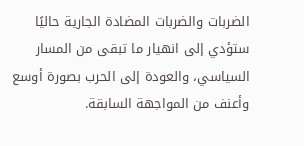الضربات والضربات المضادة الجارية حاليًا ستؤدي إلى انهيار ما تبقى من المسار السياسي، والعودة إلى الحرب بصورة أوسع وأعنف من المواجهة السابقة.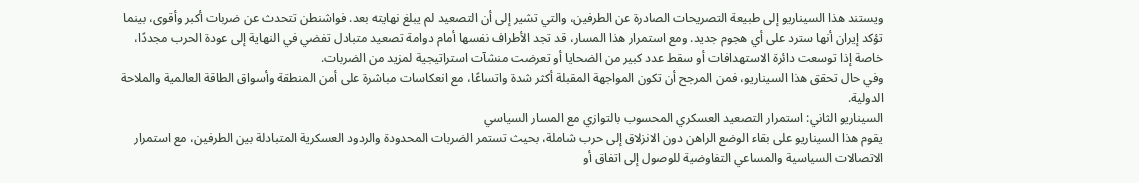ويستند هذا السيناريو إلى طبيعة التصريحات الصادرة عن الطرفين، والتي تشير إلى أن التصعيد لم يبلغ نهايته بعد. فواشنطن تتحدث عن ضربات أكبر وأقوى، بينما تؤكد إيران أنها سترد على أي هجوم جديد. ومع استمرار هذا المسار، قد تجد الأطراف نفسها أمام دوامة تصعيد متبادل تفضي في النهاية إلى عودة الحرب مجددًا، خاصة إذا توسعت دائرة الاستهدافات أو سقط عدد كبير من الضحايا أو تعرضت منشآت استراتيجية لمزيد من الضربات.
وفي حال تحقق هذا السيناريو، فمن المرجح أن تكون المواجهة المقبلة أكثر شدة واتساعًا، مع انعكاسات مباشرة على أمن المنطقة وأسواق الطاقة العالمية والملاحة الدولية.
السيناريو الثاني: استمرار التصعيد العسكري المحسوب بالتوازي مع المسار السياسي
يقوم هذا السيناريو على بقاء الوضع الراهن دون الانزلاق إلى حرب شاملة، بحيث تستمر الضربات المحدودة والردود العسكرية المتبادلة بين الطرفين، مع استمرار الاتصالات السياسية والمساعي التفاوضية للوصول إلى اتفاق أو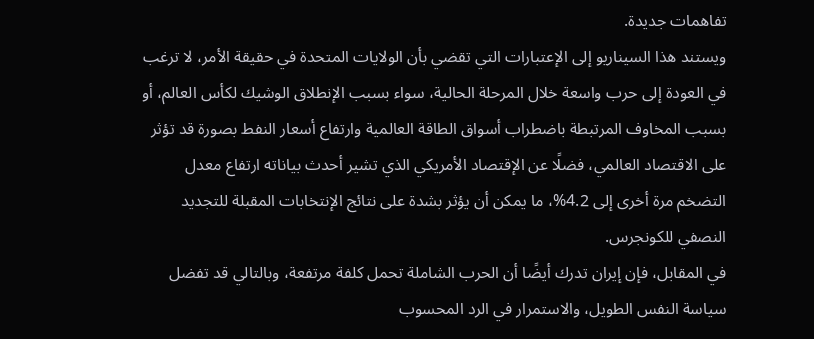تفاهمات جديدة.
ويستند هذا السيناريو إلى الإعتبارات التي تقضي بأن الولايات المتحدة في حقيقة الأمر، لا ترغب في العودة إلى حرب واسعة خلال المرحلة الحالية، سواء بسبب الإنطلاق الوشيك لكأس العالم، أو بسبب المخاوف المرتبطة باضطراب أسواق الطاقة العالمية وارتفاع أسعار النفط بصورة قد تؤثر على الاقتصاد العالمي، فضلًا عن الإقتصاد الأمريكي الذي تشير أحدث بياناته ارتفاع معدل التضخم مرة أخرى إلى 4.2%، ما يمكن أن يؤثر بشدة على نتائج الإنتخابات المقبلة للتجديد النصفي للكونجرس.
في المقابل، فإن إيران تدرك أيضًا أن الحرب الشاملة تحمل كلفة مرتفعة، وبالتالي قد تفضل سياسة النفس الطويل، والاستمرار في الرد المحسوب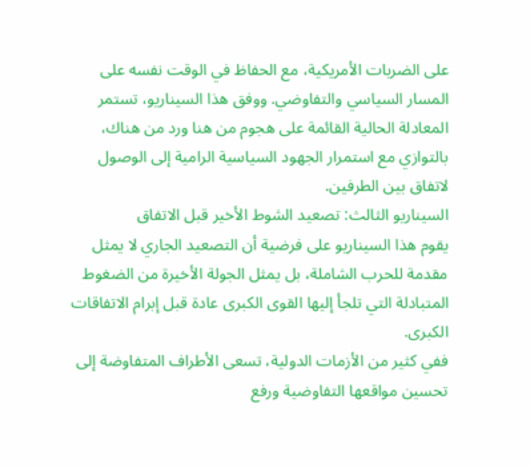على الضربات الأمريكية، مع الحفاظ في الوقت نفسه على المسار السياسي والتفاوضي. ووفق هذا السيناريو، تستمر المعادلة الحالية القائمة على هجوم من هنا ورد من هناك، بالتوازي مع استمرار الجهود السياسية الرامية إلى الوصول لاتفاق بين الطرفين.
السيناريو الثالث: تصعيد الشوط الأخير قبل الاتفاق
يقوم هذا السيناريو على فرضية أن التصعيد الجاري لا يمثل مقدمة للحرب الشاملة، بل يمثل الجولة الأخيرة من الضغوط المتبادلة التي تلجأ إليها القوى الكبرى عادة قبل إبرام الاتفاقات الكبرى.
ففي كثير من الأزمات الدولية، تسعى الأطراف المتفاوضة إلى تحسين مواقعها التفاوضية ورفع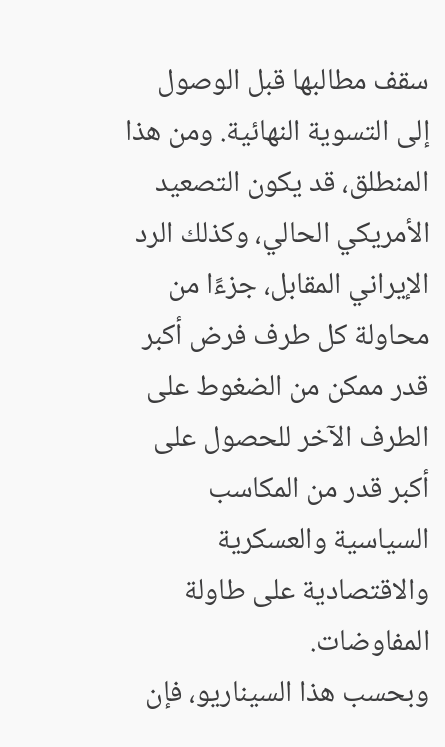سقف مطالبها قبل الوصول إلى التسوية النهائية. ومن هذا المنطلق، قد يكون التصعيد الأمريكي الحالي، وكذلك الرد الإيراني المقابل، جزءًا من محاولة كل طرف فرض أكبر قدر ممكن من الضغوط على الطرف الآخر للحصول على أكبر قدر من المكاسب السياسية والعسكرية والاقتصادية على طاولة المفاوضات.
وبحسب هذا السيناريو، فإن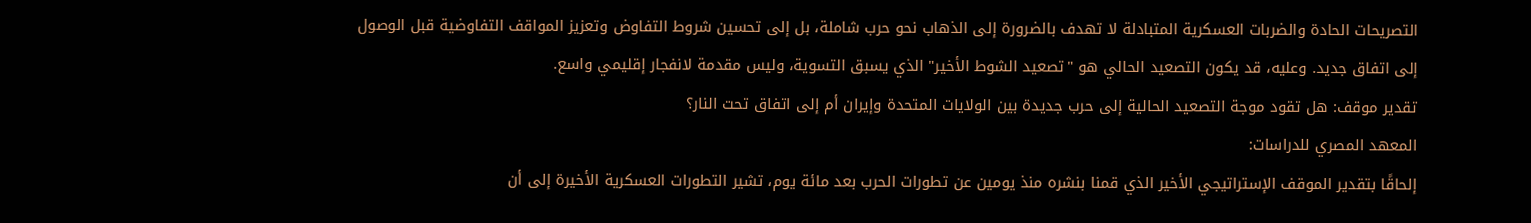التصريحات الحادة والضربات العسكرية المتبادلة لا تهدف بالضرورة إلى الذهاب نحو حرب شاملة، بل إلى تحسين شروط التفاوض وتعزيز المواقف التفاوضية قبل الوصول إلى اتفاق جديد. وعليه، قد يكون التصعيد الحالي هو "تصعيد الشوط الأخير" الذي يسبق التسوية، وليس مقدمة لانفجار إقليمي واسع.
تقدير موقف: هل تقود موجة التصعيد الحالية إلى حرب جديدة بين الولايات المتحدة وإيران أم إلى اتفاق تحت النار؟
المعهد المصري للدراسات:
إلحاقًا بتقدير الموقف الإستراتيجي الأخير الذي قمنا بنشره منذ يومين عن تطورات الحرب بعد مائة يوم، تشير التطورات العسكرية الأخيرة إلى أن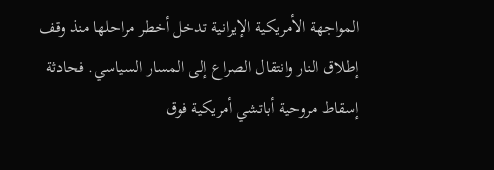المواجهة الأمريكية الإيرانية تدخل أخطر مراحلها منذ وقف إطلاق النار وانتقال الصراع إلى المسار السياسي. فحادثة إسقاط مروحية أباتشي أمريكية فوق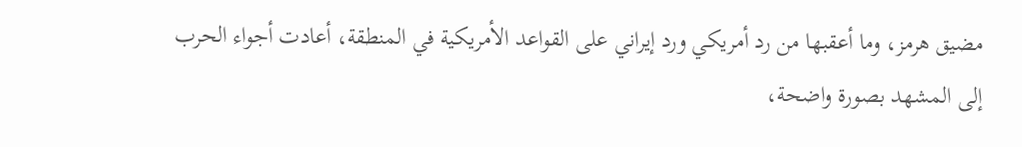مضيق هرمز، وما أعقبها من رد أمريكي ورد إيراني على القواعد الأمريكية في المنطقة، أعادت أجواء الحرب إلى المشهد بصورة واضحة،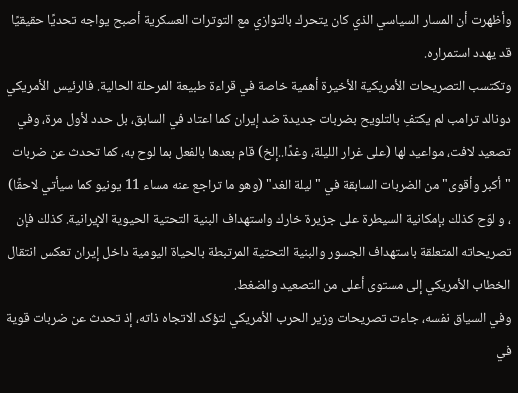وأظهرت أن المسار السياسي الذي كان يتحرك بالتوازي مع التوترات العسكرية أصبح يواجه تحديًا حقيقيًا قد يهدد استمراره.
وتكتسب التصريحات الأمريكية الأخيرة أهمية خاصة في قراءة طبيعة المرحلة الحالية. فالرئيس الأمريكي دونالد ترامب لم يكتفِ بالتلويح بضربات جديدة ضد إيران كما اعتاد في السابق، بل حدد لأول مرة، وفي تصعيد لافت، مواعيد لها (على غرار الليلة، وغدًا..إلخ) قام بعدها بالفعل بما لوح به، كما تحدث عن ضربات "أكبر وأقوى" من الضربات السابقة في "ليلة الغد" (وهو ما تراجع عنه مساء 11 يونيو كما سيأتي لاحقًا) ، و لوّح كذلك بإمكانية السيطرة على جزيرة خارك واستهداف البنية التحتية الحيوية الإيرانية. كذلك فإن تصريحاته المتعلقة باستهداف الجسور والبنية التحتية المرتبطة بالحياة اليومية داخل إيران تعكس انتقال الخطاب الأمريكي إلى مستوى أعلى من التصعيد والضغط.
وفي السياق نفسه، جاءت تصريحات وزير الحرب الأمريكي لتؤكد الاتجاه ذاته، إذ تحدث عن ضربات قوية في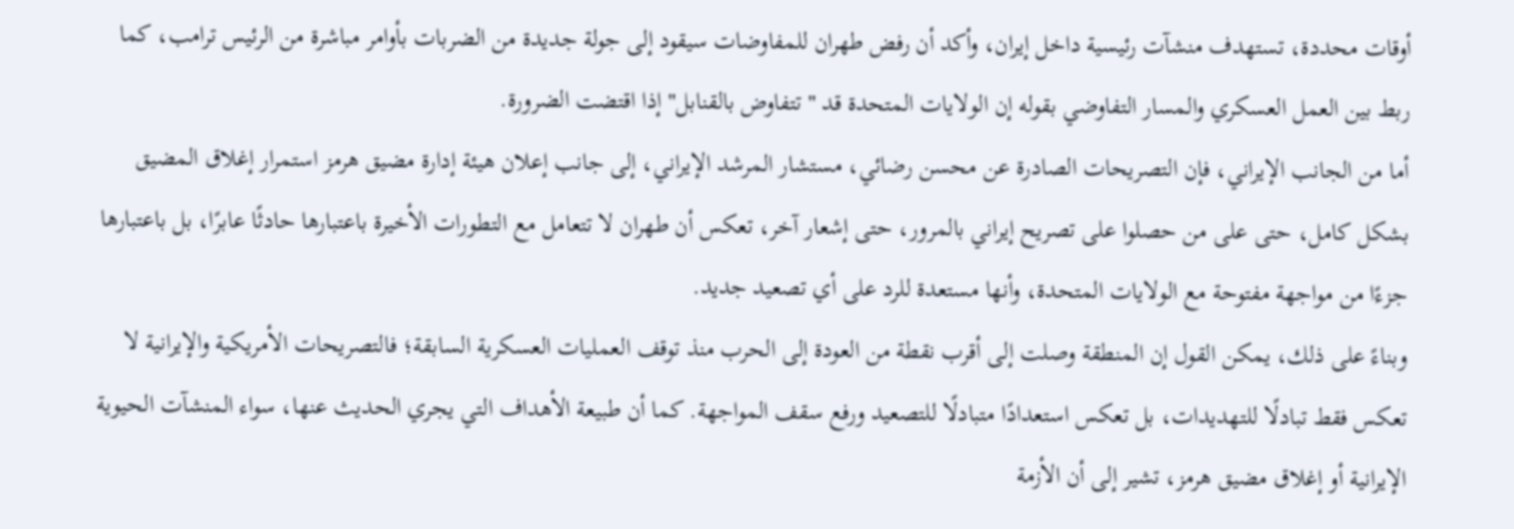أوقات محددة، تستهدف منشآت رئيسية داخل إيران، وأكد أن رفض طهران للمفاوضات سيقود إلى جولة جديدة من الضربات بأوامر مباشرة من الرئيس ترامب، كما ربط بين العمل العسكري والمسار التفاوضي بقوله إن الولايات المتحدة قد "تتفاوض بالقنابل" إذا اقتضت الضرورة.
أما من الجانب الإيراني، فإن التصريحات الصادرة عن محسن رضائي، مستشار المرشد الإيراني، إلى جانب إعلان هيئة إدارة مضيق هرمز استمرار إغلاق المضيق بشكل كامل، حتى على من حصلوا على تصريح إيراني بالمرور، حتى إشعار آخر، تعكس أن طهران لا تتعامل مع التطورات الأخيرة باعتبارها حادثًا عابرًا، بل باعتبارها جزءًا من مواجهة مفتوحة مع الولايات المتحدة، وأنها مستعدة للرد على أي تصعيد جديد.
وبناءً على ذلك، يمكن القول إن المنطقة وصلت إلى أقرب نقطة من العودة إلى الحرب منذ توقف العمليات العسكرية السابقة؛ فالتصريحات الأمريكية والإيرانية لا تعكس فقط تبادلًا للتهديدات، بل تعكس استعدادًا متبادلًا للتصعيد ورفع سقف المواجهة. كما أن طبيعة الأهداف التي يجري الحديث عنها، سواء المنشآت الحيوية الإيرانية أو إغلاق مضيق هرمز، تشير إلى أن الأزمة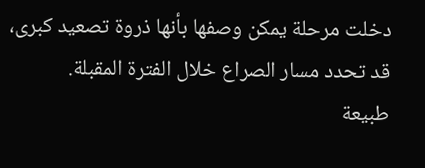دخلت مرحلة يمكن وصفها بأنها ذروة تصعيد كبرى، قد تحدد مسار الصراع خلال الفترة المقبلة.
طبيعة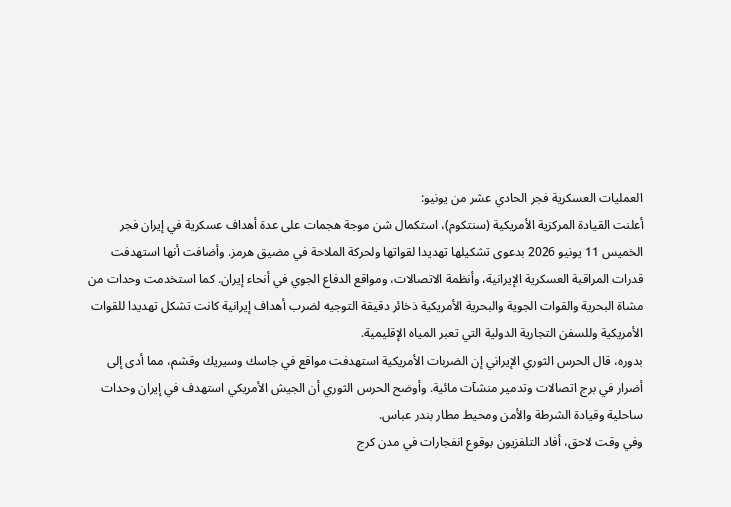العمليات العسكرية فجر الحادي عشر من يونيو:
أعلنت القيادة المركزية الأمريكية (سنتكوم)، استكمال شن موجة هجمات على عدة أهداف عسكرية في إيران فجر الخميس 11 يونيو 2026 بدعوى تشكيلها تهديدا لقواتها ولحركة الملاحة في مضيق هرمز. وأضافت أنها استهدفت قدرات المراقبة العسكرية الإيرانية، وأنظمة الاتصالات، ومواقع الدفاع الجوي في أنحاء إيران. كما استخدمت وحدات من مشاة البحرية والقوات الجوية والبحرية الأمريكية ذخائر دقيقة التوجيه لضرب أهداف إيرانية كانت تشكل تهديدا للقوات الأمريكية وللسفن التجارية الدولية التي تعبر المياه الإقليمية.
بدوره، قال الحرس الثوري الإيراني إن الضربات الأمريكية استهدفت مواقع في جاسك وسيريك وقشم، مما أدى إلى أضرار في برج اتصالات وتدمير منشآت مائية. وأوضح الحرس الثوري أن الجيش الأمريكي استهدف في إيران وحدات ساحلية وقيادة الشرطة والأمن ومحيط مطار بندر عباس.
وفي وقت لاحق، أفاد التلفزيون بوقوع انفجارات في مدن كرج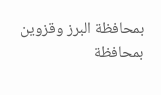بمحافظة البرز وقزوين بمحافظة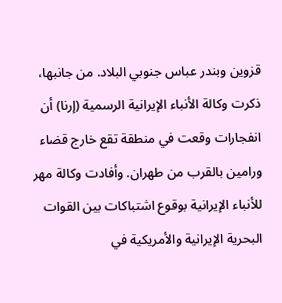قزوين وبندر عباس جنوبي البلاد. من جانبها، ذكرت وكالة الأنباء الإيرانية الرسمية (إرنا) أن انفجارات وقعت في منطقة تقع خارج قضاء ورامين بالقرب من طهران. وأفادت وكالة مهر للأنباء الإيرانية بوقوع اشتباكات بين القوات البحرية الإيرانية والأمريكية في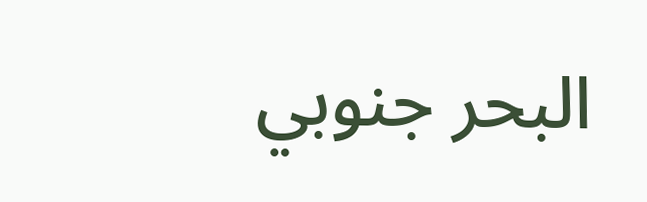البحر جنوبي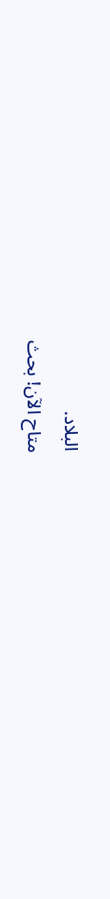البلاد.
متاح الآن! بحث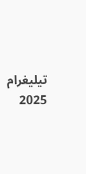تيليغرام 2025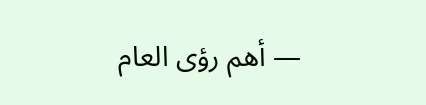— أهم رؤى العام